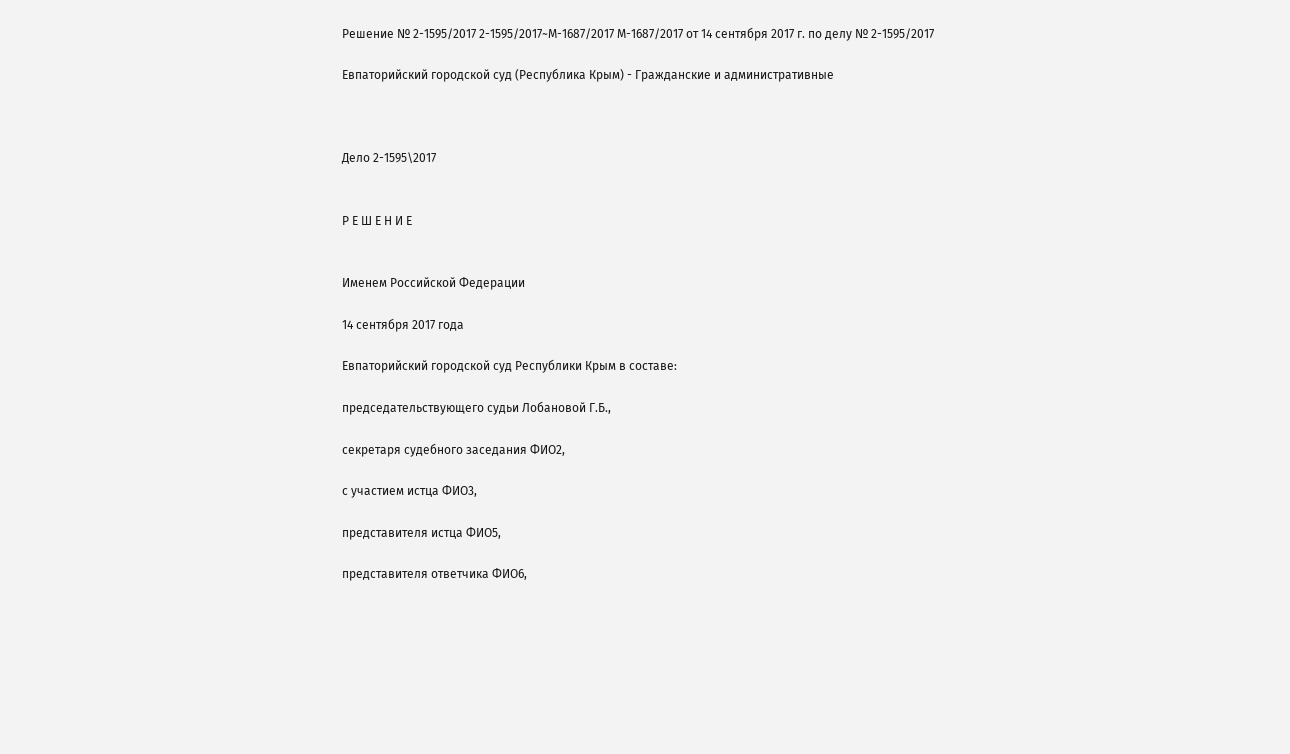Решение № 2-1595/2017 2-1595/2017~М-1687/2017 М-1687/2017 от 14 сентября 2017 г. по делу № 2-1595/2017

Евпаторийский городской суд (Республика Крым) - Гражданские и административные



Дело 2-1595\2017


Р Е Ш Е Н И Е


Именем Российской Федерации

14 сентября 2017 года

Евпаторийский городской суд Республики Крым в составе:

председательствующего судьи Лобановой Г.Б.,

секретаря судебного заседания ФИО2,

с участием истца ФИО3,

представителя истца ФИО5,

представителя ответчика ФИО6,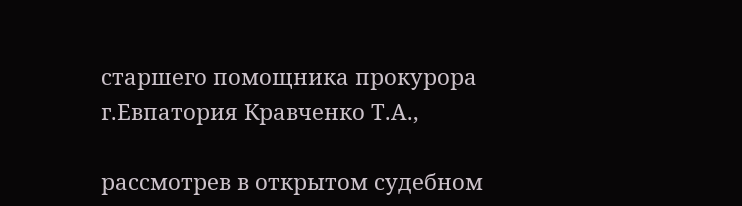старшего помощника прокурора г.Евпатория Кравченко Т.А.,

рассмотрев в открытом судебном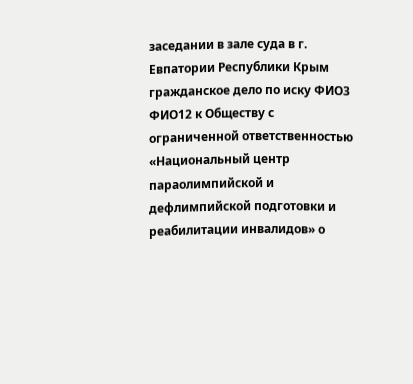заседании в зале суда в г. Евпатории Республики Крым гражданское дело по иску ФИО3 ФИО12 к Обществу с ограниченной ответственностью «Национальный центр параолимпийской и дефлимпийской подготовки и реабилитации инвалидов» о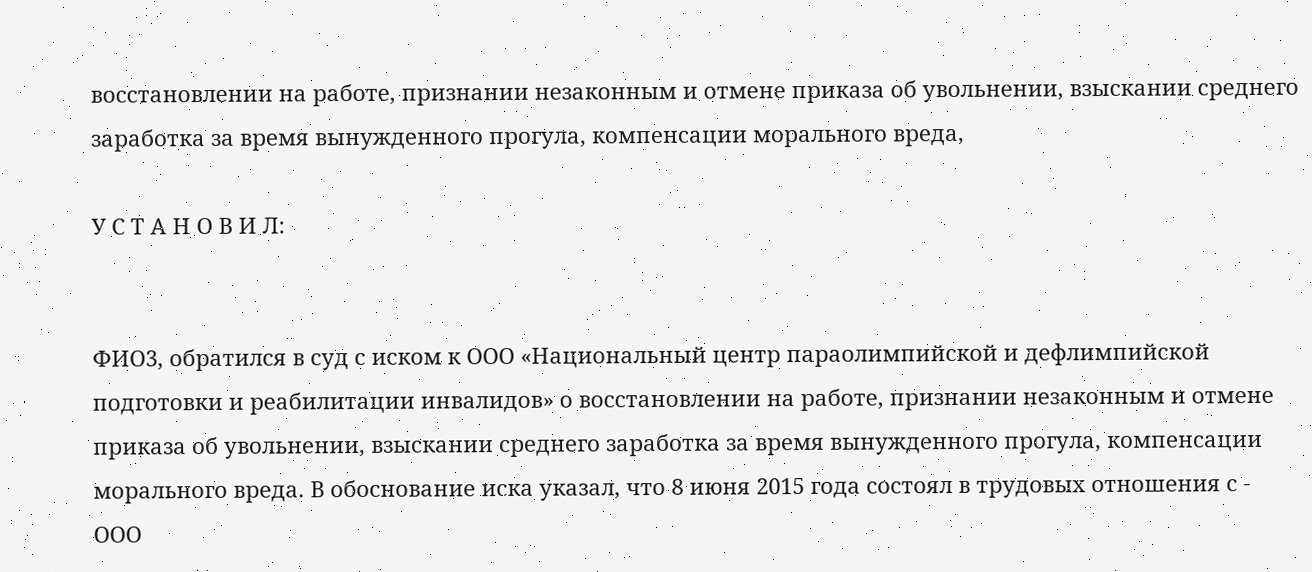восстановлении на работе, признании незаконным и отмене приказа об увольнении, взыскании среднего заработка за время вынужденного прогула, компенсации морального вреда,

У С Т А Н О В И Л:


ФИО3, обратился в суд с иском к ООО «Национальный центр параолимпийской и дефлимпийской подготовки и реабилитации инвалидов» о восстановлении на работе, признании незаконным и отмене приказа об увольнении, взыскании среднего заработка за время вынужденного прогула, компенсации морального вреда. В обоснование иска указал, что 8 июня 2015 года состоял в трудовых отношения с - ООО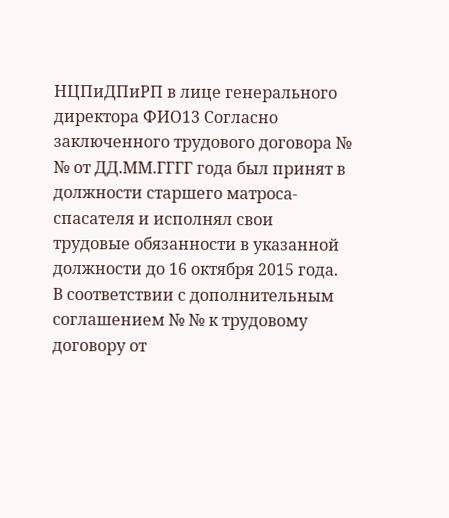НЦПиДПиРП в лице генерального директора ФИО13 Согласно заключенного трудового договора № № от ДД.ММ.ГГГГ года был принят в должности старшего матроса-спасателя и исполнял свои трудовые обязанности в указанной должности до 16 октября 2015 года. В соответствии с дополнительным соглашением № № к трудовому договору от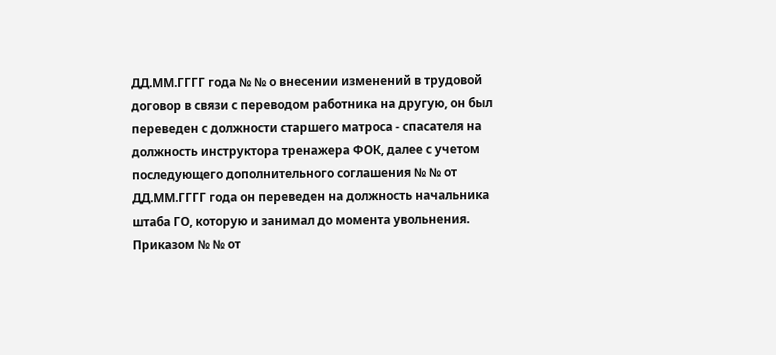ДД.ММ.ГГГГ года № № о внесении изменений в трудовой договор в связи с переводом работника на другую, он был переведен с должности старшего матроса - спасателя на должность инструктора тренажера ФОК, далее с учетом последующего дополнительного соглашения № № от ДД.ММ.ГГГГ года он переведен на должность начальника штаба ГО, которую и занимал до момента увольнения. Приказом № № от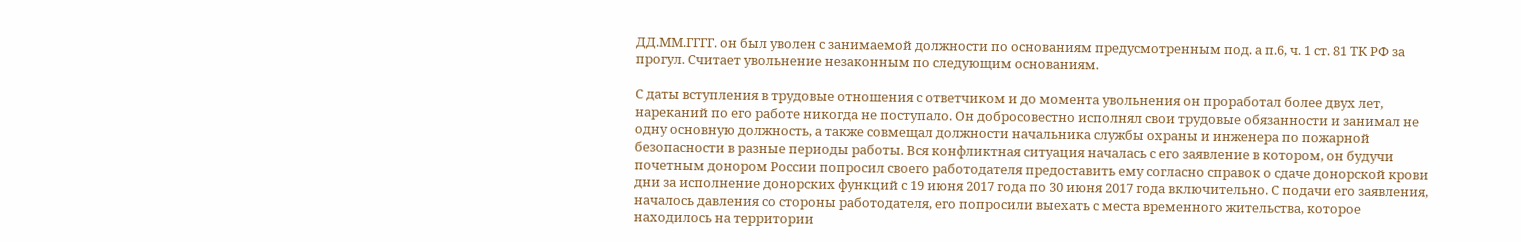ДД.ММ.ГГГГ. он был уволен с занимаемой должности по основаниям предусмотренным под. а п.6, ч. 1 ст. 81 ТК РФ за прогул. Считает увольнение незаконным по следующим основаниям.

С даты вступления в трудовые отношения с ответчиком и до момента увольнения он проработал более двух лет, нареканий по его работе никогда не поступало. Он добросовестно исполнял свои трудовые обязанности и занимал не одну основную должность, а также совмещал должности начальника службы охраны и инженера по пожарной безопасности в разные периоды работы. Вся конфликтная ситуация началась с его заявление в котором, он будучи почетным донором России попросил своего работодателя предоставить ему согласно справок о сдаче донорской крови дни за исполнение донорских функций с 19 июня 2017 года по 30 июня 2017 года включительно. С подачи его заявления, началось давления со стороны работодателя, его попросили выехать с места временного жительства, которое находилось на территории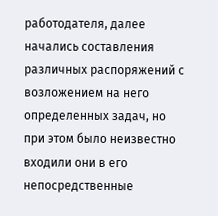работодателя, далее начались составления различных распоряжений с возложением на него определенных задач, но при этом было неизвестно входили они в его непосредственные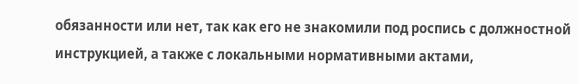обязанности или нет, так как его не знакомили под роспись с должностной инструкцией, а также с локальными нормативными актами,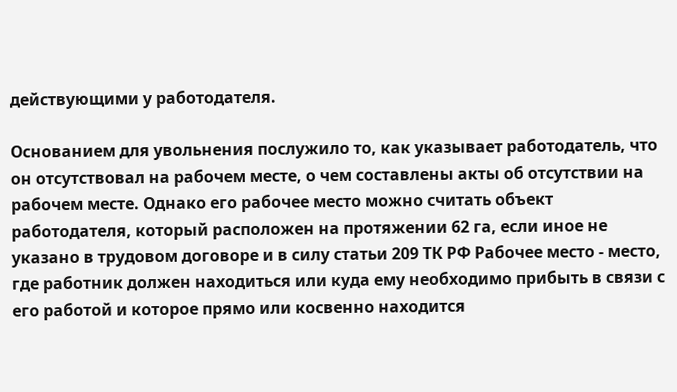действующими у работодателя.

Основанием для увольнения послужило то, как указывает работодатель, что он отсутствовал на рабочем месте, о чем составлены акты об отсутствии на рабочем месте. Однако его рабочее место можно считать объект работодателя, который расположен на протяжении 62 га, если иное не указано в трудовом договоре и в силу статьи 209 ТК РФ Рабочее место - место, где работник должен находиться или куда ему необходимо прибыть в связи с его работой и которое прямо или косвенно находится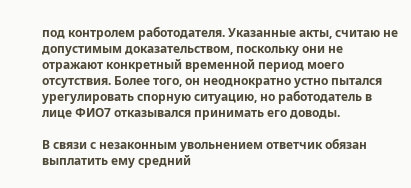под контролем работодателя. Указанные акты, считаю не допустимым доказательством, поскольку они не отражают конкретный временной период моего отсутствия. Более того, он неоднократно устно пытался урегулировать спорную ситуацию, но работодатель в лице ФИО7 отказывался принимать его доводы.

В связи с незаконным увольнением ответчик обязан выплатить ему средний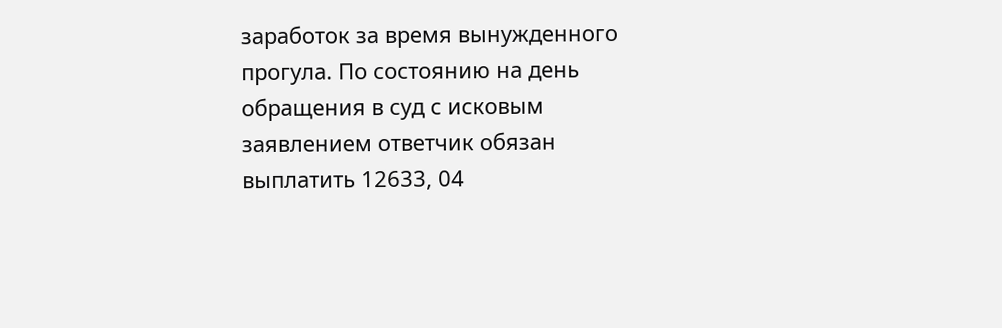заработок за время вынужденного прогула. По состоянию на день обращения в суд с исковым заявлением ответчик обязан выплатить 12633, 04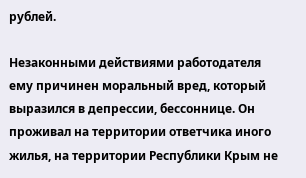рублей.

Незаконными действиями работодателя ему причинен моральный вред, который выразился в депрессии, бессоннице. Он проживал на территории ответчика иного жилья, на территории Республики Крым не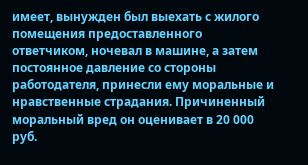имеет, вынужден был выехать с жилого помещения предоставленного ответчиком, ночевал в машине, а затем постоянное давление со стороны работодателя, принесли ему моральные и нравственные страдания. Причиненный моральный вред он оценивает в 20 000 руб.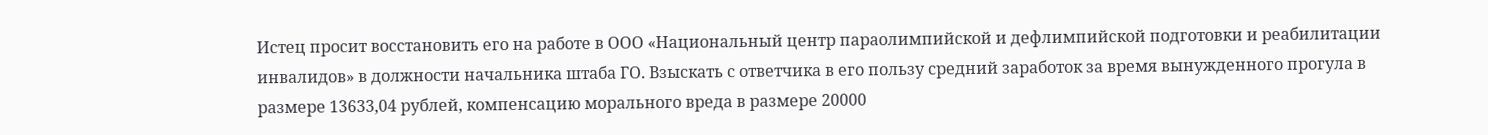Истец просит восстановить его на работе в ООО «Национальный центр параолимпийской и дефлимпийской подготовки и реабилитации инвалидов» в должности начальника штаба ГО. Взыскать с ответчика в его пользу средний заработок за время вынужденного прогула в размере 13633,04 рублей, компенсацию морального вреда в размере 20000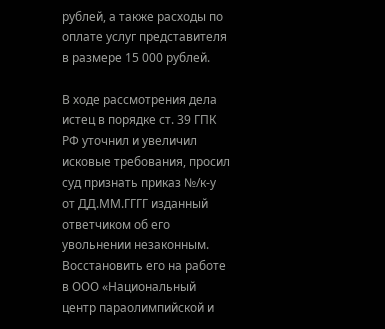рублей, а также расходы по оплате услуг представителя в размере 15 000 рублей.

В ходе рассмотрения дела истец в порядке ст. 39 ГПК РФ уточнил и увеличил исковые требования, просил суд признать приказ №/к-у от ДД.ММ.ГГГГ изданный ответчиком об его увольнении незаконным. Восстановить его на работе в ООО «Национальный центр параолимпийской и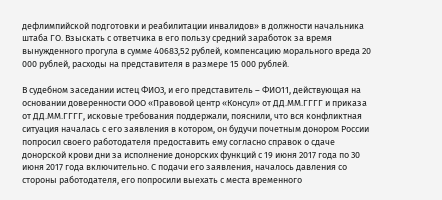дефлимпийской подготовки и реабилитации инвалидов» в должности начальника штаба ГО. Взыскать с ответчика в его пользу средний заработок за время вынужденного прогула в сумме 40683,52 рублей, компенсацию морального вреда 20 000 рублей, расходы на представителя в размере 15 000 рублей.

В судебном заседании истец ФИО3, и его представитель – ФИО11, действующая на основании доверенности ООО «Правовой центр «Консул» от ДД.ММ.ГГГГ и приказа от ДД.ММ.ГГГГ, исковые требования поддержали, пояснили, что вся конфликтная ситуация началась с его заявления в котором, он будучи почетным донором России попросил своего работодателя предоставить ему согласно справок о сдаче донорской крови дни за исполнение донорских функций с 19 июня 2017 года по 30 июня 2017 года включительно. С подачи его заявления, началось давления со стороны работодателя, его попросили выехать с места временного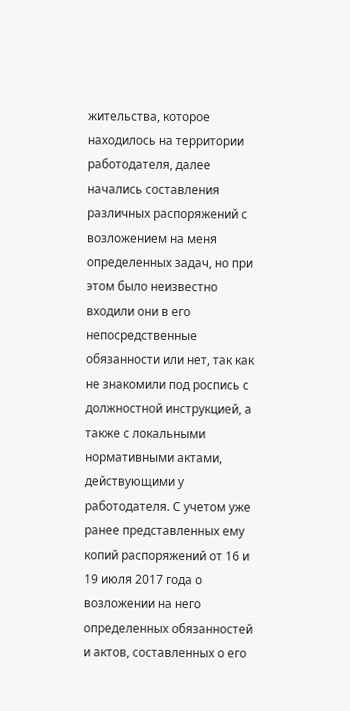жительства, которое находилось на территории работодателя, далее начались составления различных распоряжений с возложением на меня определенных задач, но при этом было неизвестно входили они в его непосредственные обязанности или нет, так как не знакомили под роспись с должностной инструкцией, а также с локальными нормативными актами, действующими у работодателя. С учетом уже ранее представленных ему копий распоряжений от 16 и 19 июля 2017 года о возложении на него определенных обязанностей и актов, составленных о его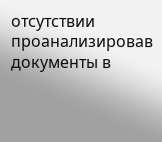отсутствии проанализировав документы в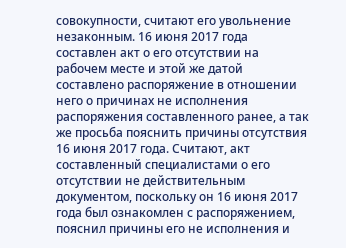совокупности, считают его увольнение незаконным. 16 июня 2017 года составлен акт о его отсутствии на рабочем месте и этой же датой составлено распоряжение в отношении него о причинах не исполнения распоряжения составленного ранее, а так же просьба пояснить причины отсутствия 16 июня 2017 года. Считают, акт составленный специалистами о его отсутствии не действительным документом, поскольку он 16 июня 2017 года был ознакомлен с распоряжением, пояснил причины его не исполнения и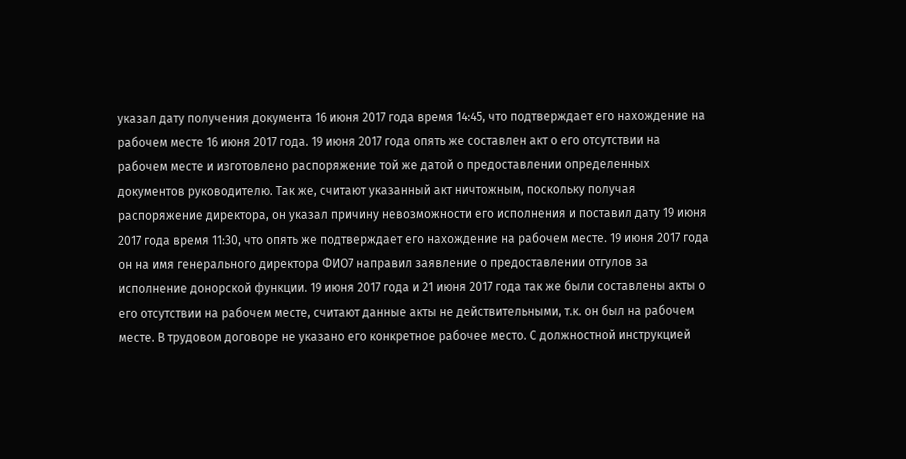указал дату получения документа 16 июня 2017 года время 14:45, что подтверждает его нахождение на рабочем месте 16 июня 2017 года. 19 июня 2017 года опять же составлен акт о его отсутствии на рабочем месте и изготовлено распоряжение той же датой о предоставлении определенных документов руководителю. Так же, считают указанный акт ничтожным, поскольку получая распоряжение директора, он указал причину невозможности его исполнения и поставил дату 19 июня 2017 года время 11:30, что опять же подтверждает его нахождение на рабочем месте. 19 июня 2017 года он на имя генерального директора ФИО7 направил заявление о предоставлении отгулов за исполнение донорской функции. 19 июня 2017 года и 21 июня 2017 года так же были составлены акты о его отсутствии на рабочем месте, считают данные акты не действительными, т.к. он был на рабочем месте. В трудовом договоре не указано его конкретное рабочее место. С должностной инструкцией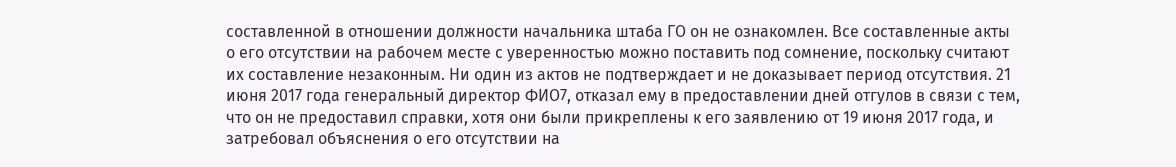составленной в отношении должности начальника штаба ГО он не ознакомлен. Все составленные акты о его отсутствии на рабочем месте с уверенностью можно поставить под сомнение, поскольку считают их составление незаконным. Ни один из актов не подтверждает и не доказывает период отсутствия. 21 июня 2017 года генеральный директор ФИО7, отказал ему в предоставлении дней отгулов в связи с тем, что он не предоставил справки, хотя они были прикреплены к его заявлению от 19 июня 2017 года, и затребовал объяснения о его отсутствии на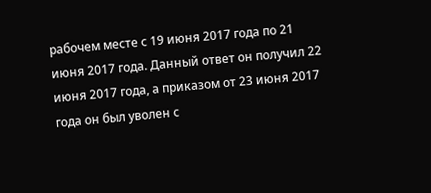рабочем месте с 19 июня 2017 года по 21 июня 2017 года. Данный ответ он получил 22 июня 2017 года, а приказом от 23 июня 2017 года он был уволен с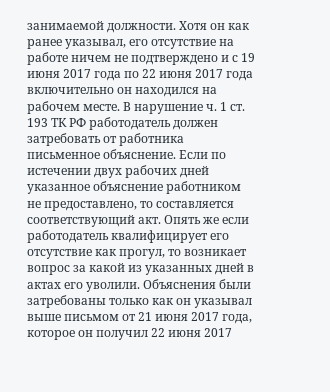занимаемой должности. Хотя он как ранее указывал, его отсутствие на работе ничем не подтверждено и с 19 июня 2017 года по 22 июня 2017 года включительно он находился на рабочем месте. В нарушение ч. 1 ст. 193 ТК РФ работодатель должен затребовать от работника письменное объяснение. Если по истечении двух рабочих дней указанное объяснение работником не предоставлено, то составляется соответствующий акт. Опять же если работодатель квалифицирует его отсутствие как прогул, то возникает вопрос за какой из указанных дней в актах его уволили. Объяснения были затребованы только как он указывал выше письмом от 21 июня 2017 года, которое он получил 22 июня 2017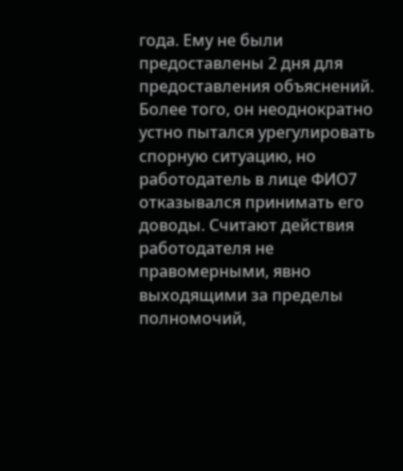года. Ему не были предоставлены 2 дня для предоставления объяснений. Более того, он неоднократно устно пытался урегулировать спорную ситуацию, но работодатель в лице ФИО7 отказывался принимать его доводы. Считают действия работодателя не правомерными, явно выходящими за пределы полномочий,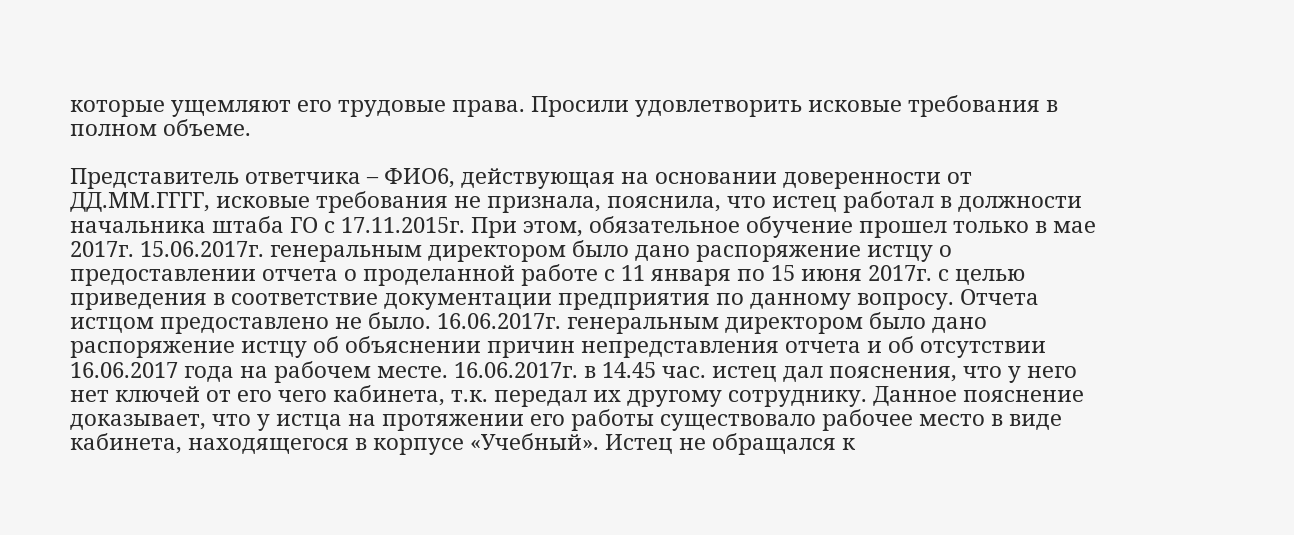которые ущемляют его трудовые права. Просили удовлетворить исковые требования в полном объеме.

Представитель ответчика – ФИО6, действующая на основании доверенности от ДД.ММ.ГГГГ, исковые требования не признала, пояснила, что истец работал в должности начальника штаба ГО с 17.11.2015г. При этом, обязательное обучение прошел только в мае 2017г. 15.06.2017г. генеральным директором было дано распоряжение истцу о предоставлении отчета о проделанной работе с 11 января по 15 июня 2017г. с целью приведения в соответствие документации предприятия по данному вопросу. Отчета истцом предоставлено не было. 16.06.2017г. генеральным директором было дано распоряжение истцу об объяснении причин непредставления отчета и об отсутствии 16.06.2017 года на рабочем месте. 16.06.2017г. в 14.45 час. истец дал пояснения, что у него нет ключей от его чего кабинета, т.к. передал их другому сотруднику. Данное пояснение доказывает, что у истца на протяжении его работы существовало рабочее место в виде кабинета, находящегося в корпусе «Учебный». Истец не обращался к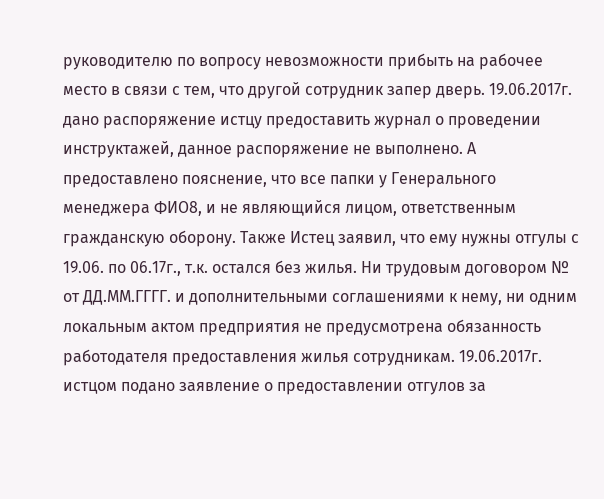руководителю по вопросу невозможности прибыть на рабочее место в связи с тем, что другой сотрудник запер дверь. 19.06.2017г. дано распоряжение истцу предоставить журнал о проведении инструктажей, данное распоряжение не выполнено. А предоставлено пояснение, что все папки у Генерального менеджера ФИО8, и не являющийся лицом, ответственным гражданскую оборону. Также Истец заявил, что ему нужны отгулы с 19.06. по 06.17г., т.к. остался без жилья. Ни трудовым договором № от ДД.ММ.ГГГГ. и дополнительными соглашениями к нему, ни одним локальным актом предприятия не предусмотрена обязанность работодателя предоставления жилья сотрудникам. 19.06.2017г. истцом подано заявление о предоставлении отгулов за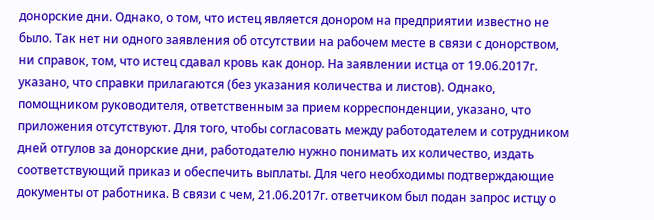донорские дни. Однако, о том, что истец является донором на предприятии известно не было. Так нет ни одного заявления об отсутствии на рабочем месте в связи с донорством, ни справок, том, что истец сдавал кровь как донор. На заявлении истца от 19.06.2017г. указано, что справки прилагаются (без указания количества и листов). Однако, помощником руководителя, ответственным за прием корреспонденции, указано, что приложения отсутствуют. Для того, чтобы согласовать между работодателем и сотрудником дней отгулов за донорские дни, работодателю нужно понимать их количество, издать соответствующий приказ и обеспечить выплаты. Для чего необходимы подтверждающие документы от работника. В связи с чем, 21.06.2017г. ответчиком был подан запрос истцу о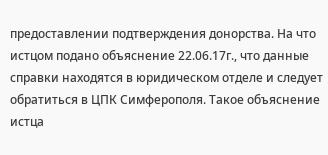предоставлении подтверждения донорства. На что истцом подано объяснение 22.06.17г., что данные справки находятся в юридическом отделе и следует обратиться в ЦПК Симферополя. Такое объяснение истца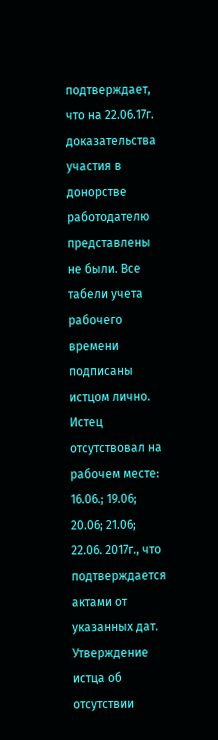подтверждает, что на 22.06.17г. доказательства участия в донорстве работодателю представлены не были. Все табели учета рабочего времени подписаны истцом лично. Истец отсутствовал на рабочем месте: 16.06.; 19.06; 20.06; 21.06; 22.06. 2017г., что подтверждается актами от указанных дат. Утверждение истца об отсутствии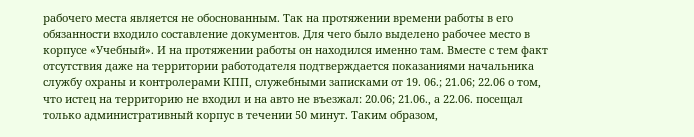рабочего места является не обоснованным. Так на протяжении времени работы в его обязанности входило составление документов. Для чего было выделено рабочее место в корпусе «Учебный». И на протяжении работы он находился именно там. Вместе с тем факт отсутствия даже на территории работодателя подтверждается показаниями начальника службу охраны и контролерами КПП, служебными записками от 19. 06.; 21.06; 22.06 о том, что истец на территорию не входил и на авто не въезжал: 20.06; 21.06., а 22.06. посещал только административный корпус в течении 50 минут. Таким образом,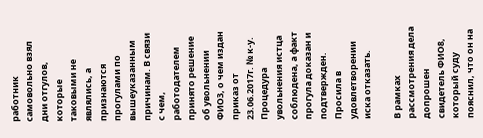работник самовольно взял дни отгулов, которые таковыми не являлись, а признаются прогулами по вышеуказанным причинам. В связи с чем, работодателем принято решение об увольнении ФИО3, о чем издан приказ от 23.06.2017г. № к-у. Процедура увольнения истца соблюдена, а факт прогула доказан и подтвержден. Просила в удовлетворении иска отказать.

В рамках рассмотрения дела допрошен свидетель ФИО8, который суду пояснил, что он на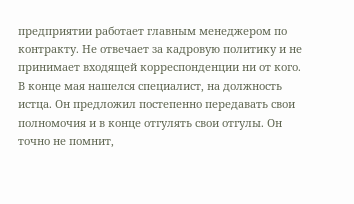предприятии работает главным менеджером по контракту. Не отвечает за кадровую политику и не принимает входящей корреспонденции ни от кого. В конце мая нашелся специалист, на должность истца. Он предложил постепенно передавать свои полномочия и в конце отгулять свои отгулы. Он точно не помнит,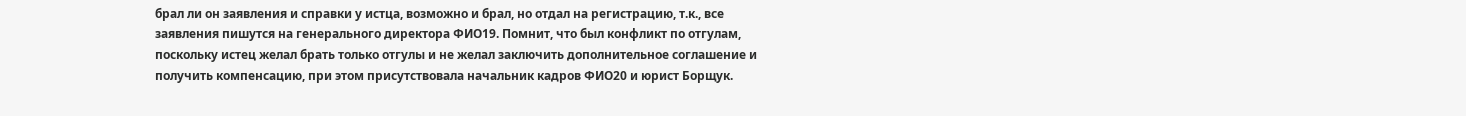брал ли он заявления и справки у истца, возможно и брал, но отдал на регистрацию, т.к., все заявления пишутся на генерального директора ФИО19. Помнит, что был конфликт по отгулам, поскольку истец желал брать только отгулы и не желал заключить дополнительное соглашение и получить компенсацию, при этом присутствовала начальник кадров ФИО20 и юрист Борщук.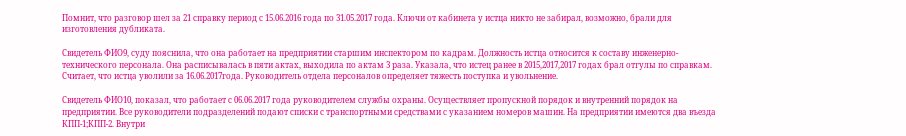Помнит, что разговор шел за 21 справку период с 15.06.2016 года по 31.05.2017 года. Ключи от кабинета у истца никто не забирал, возможно, брали для изготовления дубликата.

Свидетель ФИО9, суду пояснила, что она работает на предприятии старшим инспектором по кадрам. Должность истца относится к составу инженерно-технического персонала. Она расписывалась в пяти актах, выходила по актам 3 раза. Указала, что истец ранее в 2015,2017,2017 годах брал отгулы по справкам. Считает, что истца уволили за 16.06.2017года. Руководитель отдела персоналов определяет тяжесть поступка и увольнение.

Свидетель ФИО10, показал, что работает с 06.06.2017 года руководителем службы охраны. Осуществляет пропускной порядок и внутренний порядок на предприятии. Все руководители подразделений подают списки с транспортными средствами с указанием номеров машин. На предприятии имеются два въезда КПП-1;КПП-2. Внутри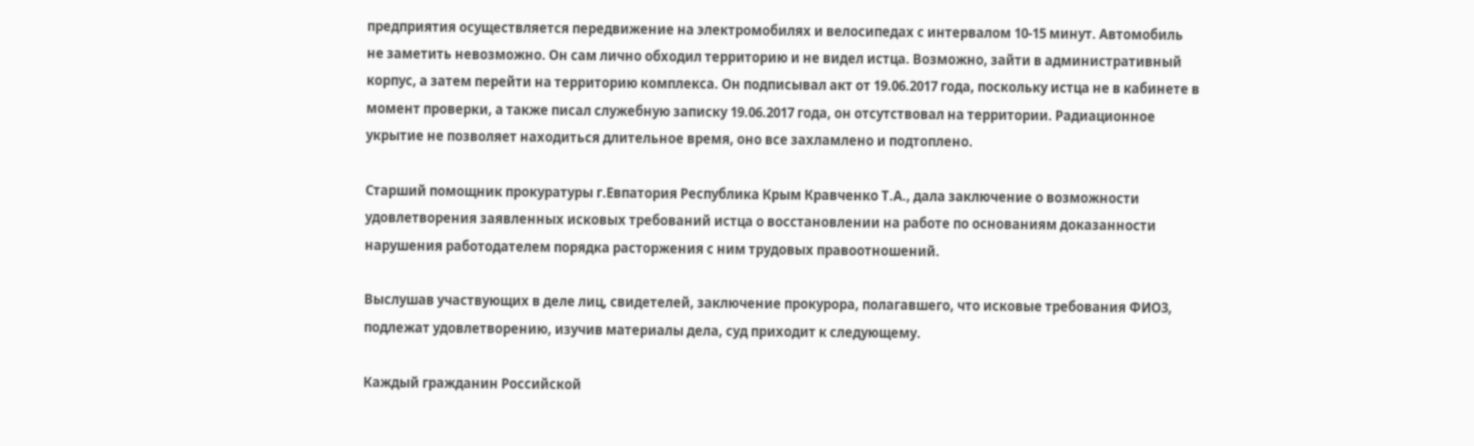предприятия осуществляется передвижение на электромобилях и велосипедах с интервалом 10-15 минут. Автомобиль не заметить невозможно. Он сам лично обходил территорию и не видел истца. Возможно, зайти в административный корпус, а затем перейти на территорию комплекса. Он подписывал акт от 19.06.2017 года, поскольку истца не в кабинете в момент проверки, а также писал служебную записку 19.06.2017 года, он отсутствовал на территории. Радиационное укрытие не позволяет находиться длительное время, оно все захламлено и подтоплено.

Старший помощник прокуратуры г.Евпатория Республика Крым Кравченко Т.А., дала заключение о возможности удовлетворения заявленных исковых требований истца о восстановлении на работе по основаниям доказанности нарушения работодателем порядка расторжения с ним трудовых правоотношений.

Выслушав участвующих в деле лиц, свидетелей, заключение прокурора, полагавшего, что исковые требования ФИО3, подлежат удовлетворению, изучив материалы дела, суд приходит к следующему.

Каждый гражданин Российской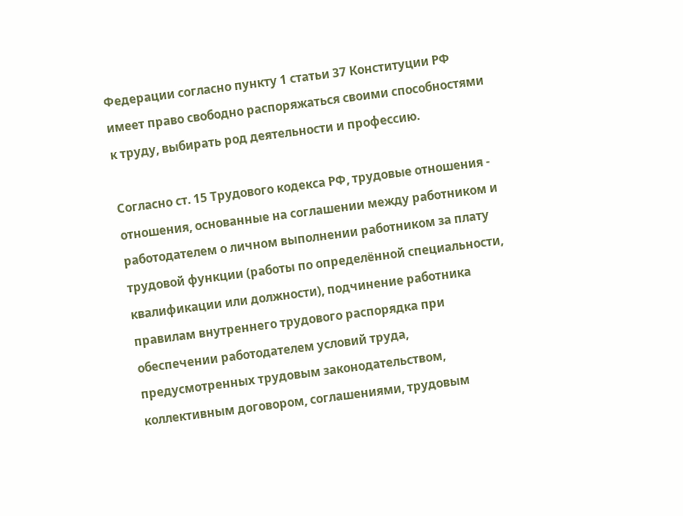Федерации согласно пункту 1 статьи 37 Конституции РФ имеет право свободно распоряжаться своими способностями к труду, выбирать род деятельности и профессию.

Согласно ст. 15 Трудового кодекса РФ, трудовые отношения - отношения, основанные на соглашении между работником и работодателем о личном выполнении работником за плату трудовой функции (работы по определённой специальности, квалификации или должности), подчинение работника правилам внутреннего трудового распорядка при обеспечении работодателем условий труда, предусмотренных трудовым законодательством, коллективным договором, соглашениями, трудовым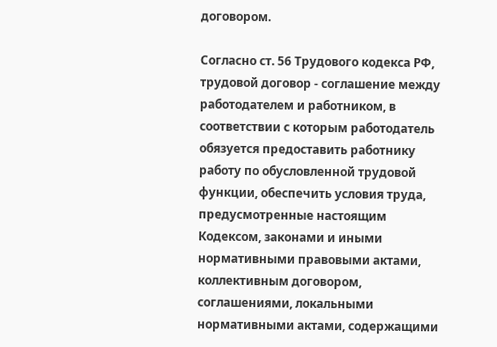договором.

Согласно ст. 56 Трудового кодекса РФ, трудовой договор - соглашение между работодателем и работником, в соответствии с которым работодатель обязуется предоставить работнику работу по обусловленной трудовой функции, обеспечить условия труда, предусмотренные настоящим Кодексом, законами и иными нормативными правовыми актами, коллективным договором, соглашениями, локальными нормативными актами, содержащими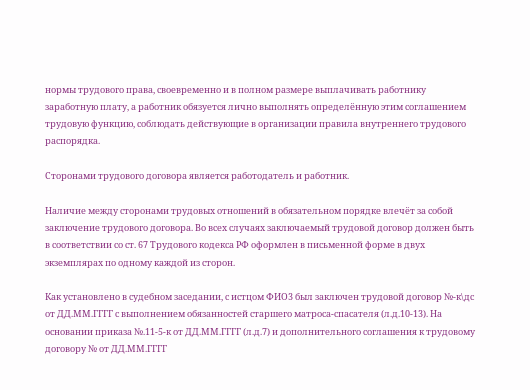нормы трудового права, своевременно и в полном размере выплачивать работнику заработную плату, а работник обязуется лично выполнять определённую этим соглашением трудовую функцию, соблюдать действующие в организации правила внутреннего трудового распорядка.

Сторонами трудового договора является работодатель и работник.

Наличие между сторонами трудовых отношений в обязательном порядке влечёт за собой заключение трудового договора. Во всех случаях заключаемый трудовой договор должен быть в соответствии со ст. 67 Трудового кодекса РФ оформлен в письменной форме в двух экземплярах по одному каждой из сторон.

Как установлено в судебном заседании, с истцом ФИО3 был заключен трудовой договор №-к\дс от ДД.ММ.ГГГГ с выполнением обязанностей старшего матроса-спасателя (л.д.10-13). На основании приказа №.11-5-к от ДД.ММ.ГГГГ (л.д.7) и дополнительного соглашения к трудовому договору № от ДД.ММ.ГГГГ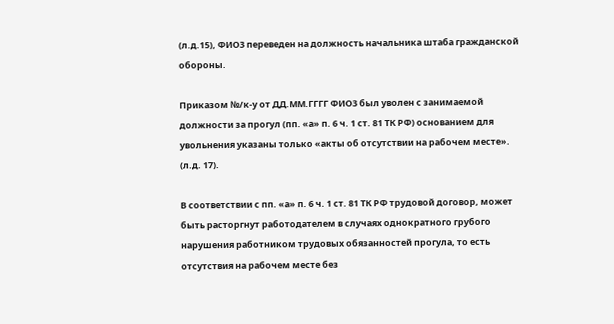(л.д.15), ФИО3 переведен на должность начальника штаба гражданской обороны.

Приказом №/к-у от ДД.ММ.ГГГГ ФИО3 был уволен с занимаемой должности за прогул (пп. «а» п. 6 ч. 1 ст. 81 ТК РФ) основанием для увольнения указаны только «акты об отсутствии на рабочем месте». (л.д. 17).

В соответствии с пп. «а» п. 6 ч. 1 ст. 81 ТК РФ трудовой договор, может быть расторгнут работодателем в случаях однократного грубого нарушения работником трудовых обязанностей прогула, то есть отсутствия на рабочем месте без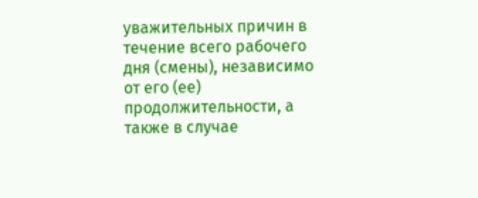уважительных причин в течение всего рабочего дня (смены), независимо от его (ее) продолжительности, а также в случае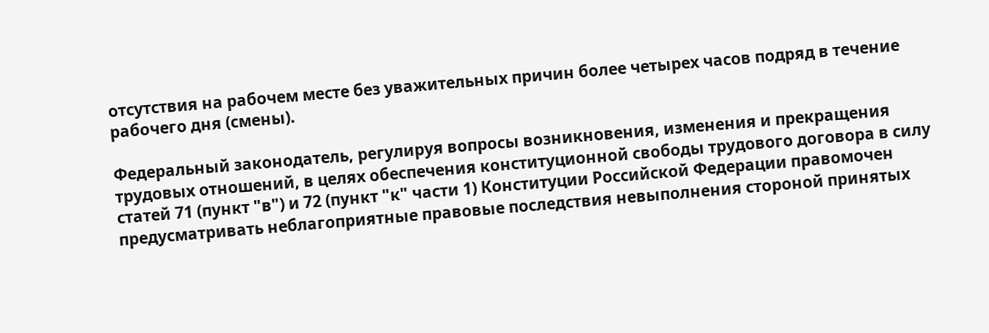отсутствия на рабочем месте без уважительных причин более четырех часов подряд в течение рабочего дня (смены).

Федеральный законодатель, регулируя вопросы возникновения, изменения и прекращения трудовых отношений, в целях обеспечения конституционной свободы трудового договора в силу статей 71 (пункт "в") и 72 (пункт "к" части 1) Конституции Российской Федерации правомочен предусматривать неблагоприятные правовые последствия невыполнения стороной принятых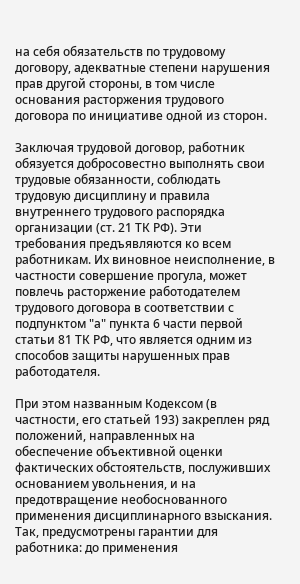на себя обязательств по трудовому договору, адекватные степени нарушения прав другой стороны, в том числе основания расторжения трудового договора по инициативе одной из сторон.

Заключая трудовой договор, работник обязуется добросовестно выполнять свои трудовые обязанности, соблюдать трудовую дисциплину и правила внутреннего трудового распорядка организации (ст. 21 ТК РФ). Эти требования предъявляются ко всем работникам. Их виновное неисполнение, в частности совершение прогула, может повлечь расторжение работодателем трудового договора в соответствии с подпунктом "а" пункта 6 части первой статьи 81 ТК РФ, что является одним из способов защиты нарушенных прав работодателя.

При этом названным Кодексом (в частности, его статьей 193) закреплен ряд положений, направленных на обеспечение объективной оценки фактических обстоятельств, послуживших основанием увольнения, и на предотвращение необоснованного применения дисциплинарного взыскания. Так, предусмотрены гарантии для работника: до применения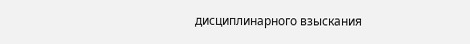дисциплинарного взыскания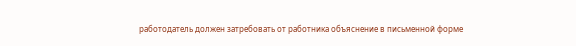работодатель должен затребовать от работника объяснение в письменной форме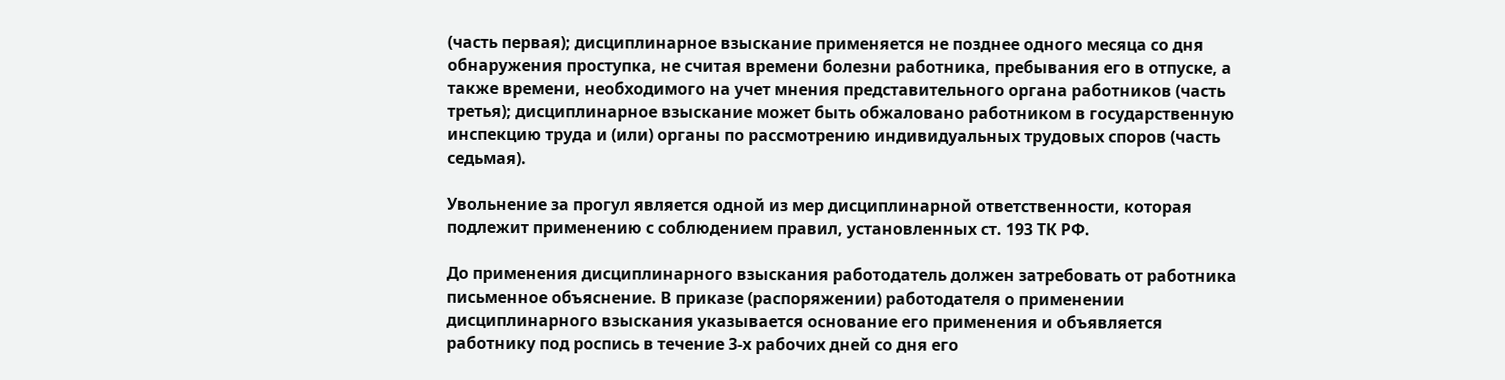(часть первая); дисциплинарное взыскание применяется не позднее одного месяца со дня обнаружения проступка, не считая времени болезни работника, пребывания его в отпуске, а также времени, необходимого на учет мнения представительного органа работников (часть третья); дисциплинарное взыскание может быть обжаловано работником в государственную инспекцию труда и (или) органы по рассмотрению индивидуальных трудовых споров (часть седьмая).

Увольнение за прогул является одной из мер дисциплинарной ответственности, которая подлежит применению с соблюдением правил, установленных ст. 193 ТК РФ.

До применения дисциплинарного взыскания работодатель должен затребовать от работника письменное объяснение. В приказе (распоряжении) работодателя о применении дисциплинарного взыскания указывается основание его применения и объявляется работнику под роспись в течение 3-х рабочих дней со дня его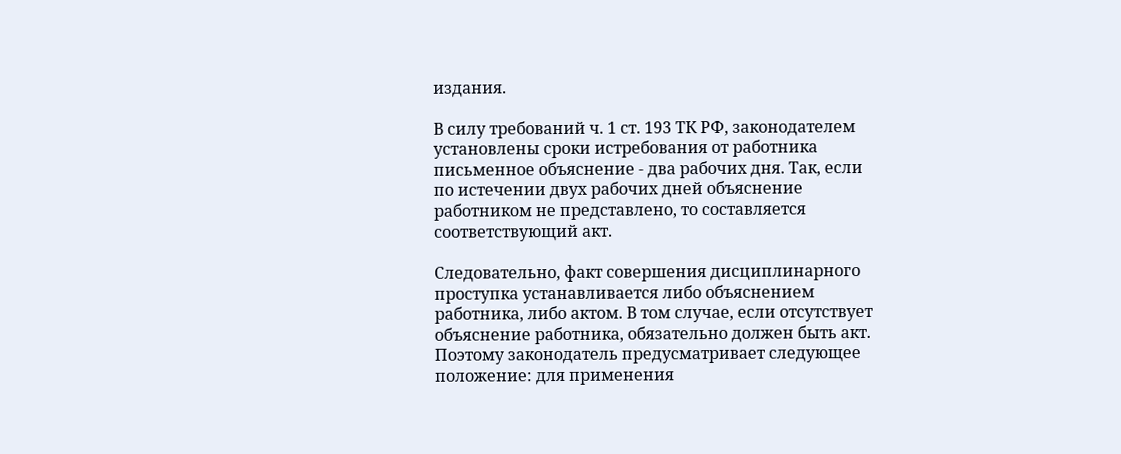издания.

В силу требований ч. 1 ст. 193 ТК РФ, законодателем установлены сроки истребования от работника письменное объяснение - два рабочих дня. Так, если по истечении двух рабочих дней объяснение работником не представлено, то составляется соответствующий акт.

Следовательно, факт совершения дисциплинарного проступка устанавливается либо объяснением работника, либо актом. В том случае, если отсутствует объяснение работника, обязательно должен быть акт. Поэтому законодатель предусматривает следующее положение: для применения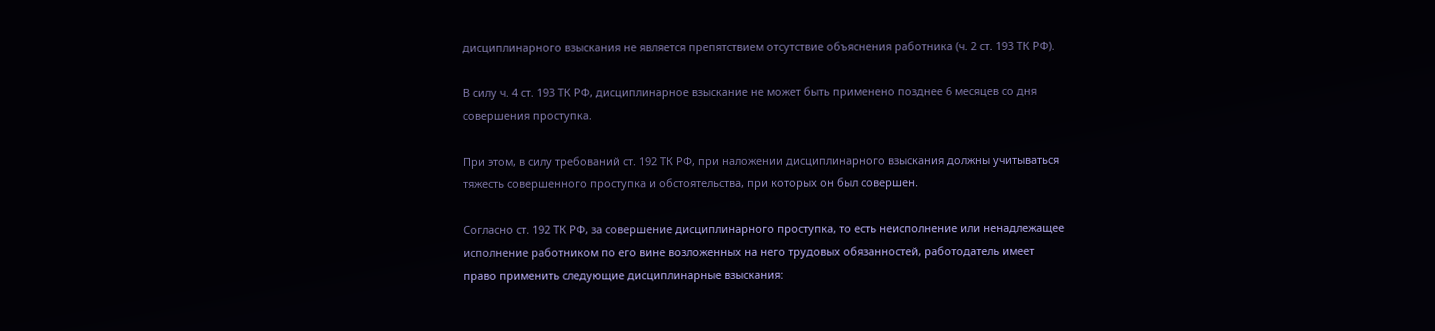дисциплинарного взыскания не является препятствием отсутствие объяснения работника (ч. 2 ст. 193 ТК РФ).

В силу ч. 4 ст. 193 ТК РФ, дисциплинарное взыскание не может быть применено позднее 6 месяцев со дня совершения проступка.

При этом, в силу требований ст. 192 ТК РФ, при наложении дисциплинарного взыскания должны учитываться тяжесть совершенного проступка и обстоятельства, при которых он был совершен.

Согласно ст. 192 ТК РФ, за совершение дисциплинарного проступка, то есть неисполнение или ненадлежащее исполнение работником по его вине возложенных на него трудовых обязанностей, работодатель имеет право применить следующие дисциплинарные взыскания: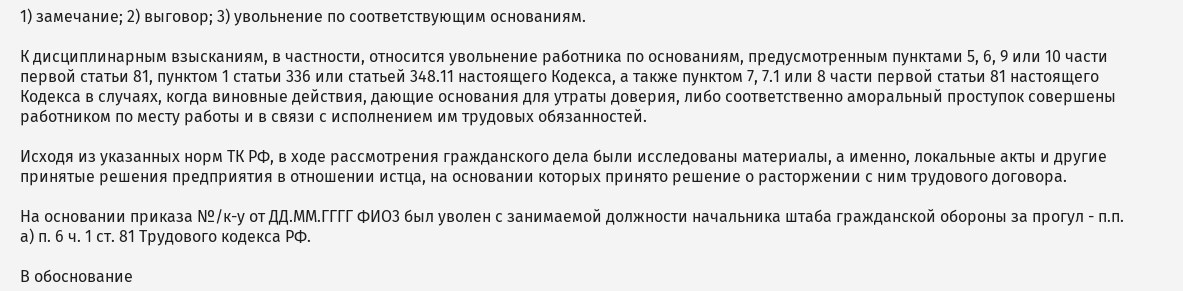1) замечание; 2) выговор; 3) увольнение по соответствующим основаниям.

К дисциплинарным взысканиям, в частности, относится увольнение работника по основаниям, предусмотренным пунктами 5, 6, 9 или 10 части первой статьи 81, пунктом 1 статьи 336 или статьей 348.11 настоящего Кодекса, а также пунктом 7, 7.1 или 8 части первой статьи 81 настоящего Кодекса в случаях, когда виновные действия, дающие основания для утраты доверия, либо соответственно аморальный проступок совершены работником по месту работы и в связи с исполнением им трудовых обязанностей.

Исходя из указанных норм ТК РФ, в ходе рассмотрения гражданского дела были исследованы материалы, а именно, локальные акты и другие принятые решения предприятия в отношении истца, на основании которых принято решение о расторжении с ним трудового договора.

На основании приказа №/к-у от ДД.ММ.ГГГГ ФИО3 был уволен с занимаемой должности начальника штаба гражданской обороны за прогул - п.п. а) п. 6 ч. 1 ст. 81 Трудового кодекса РФ.

В обоснование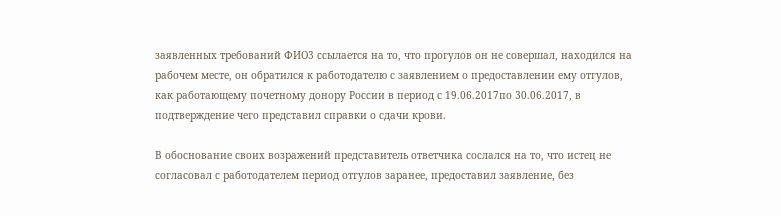заявленных требований ФИО3 ссылается на то, что прогулов он не совершал, находился на рабочем месте, он обратился к работодателю с заявлением о предоставлении ему отгулов, как работающему почетному донору России в период с 19.06.2017по 30.06.2017, в подтверждение чего представил справки о сдачи крови.

В обоснование своих возражений представитель ответчика сослался на то, что истец не согласовал с работодателем период отгулов заранее, предоставил заявление, без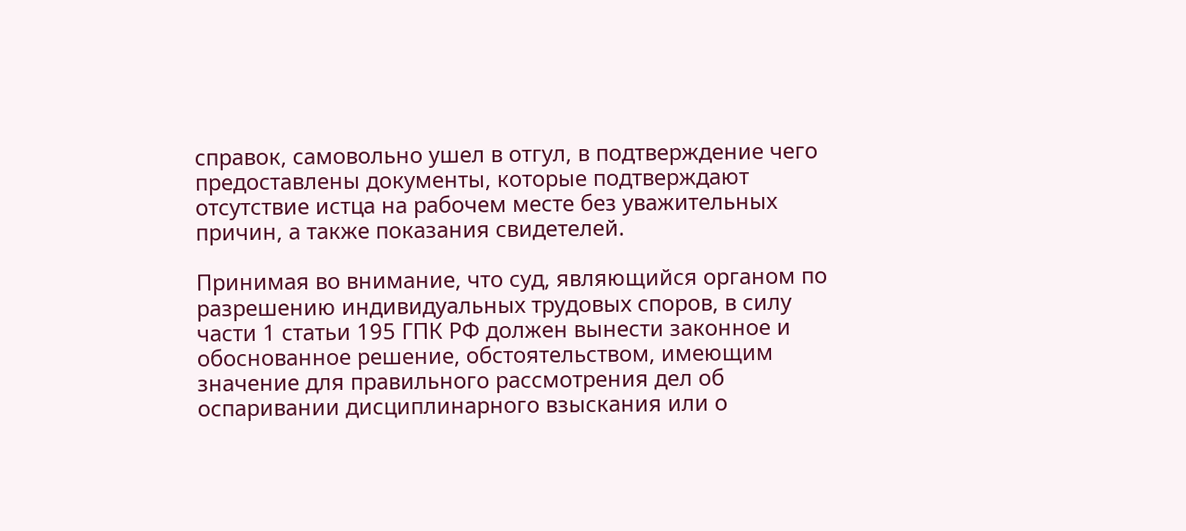справок, самовольно ушел в отгул, в подтверждение чего предоставлены документы, которые подтверждают отсутствие истца на рабочем месте без уважительных причин, а также показания свидетелей.

Принимая во внимание, что суд, являющийся органом по разрешению индивидуальных трудовых споров, в силу части 1 статьи 195 ГПК РФ должен вынести законное и обоснованное решение, обстоятельством, имеющим значение для правильного рассмотрения дел об оспаривании дисциплинарного взыскания или о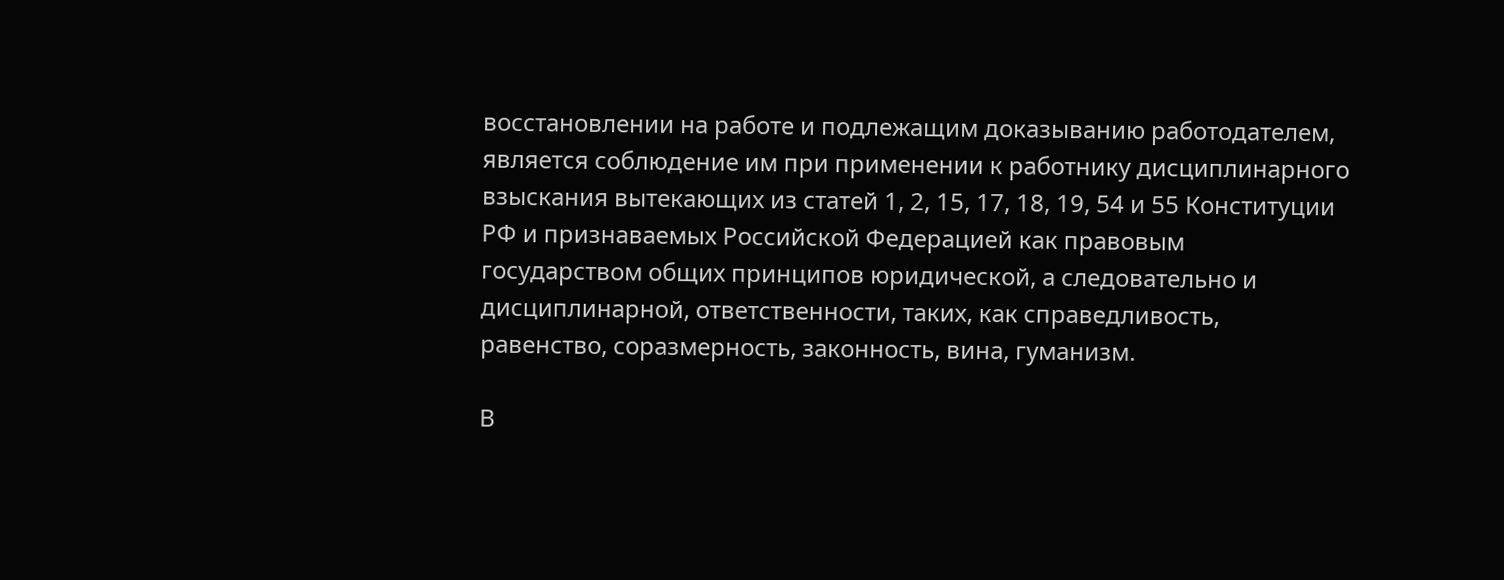восстановлении на работе и подлежащим доказыванию работодателем, является соблюдение им при применении к работнику дисциплинарного взыскания вытекающих из статей 1, 2, 15, 17, 18, 19, 54 и 55 Конституции РФ и признаваемых Российской Федерацией как правовым государством общих принципов юридической, а следовательно и дисциплинарной, ответственности, таких, как справедливость, равенство, соразмерность, законность, вина, гуманизм.

В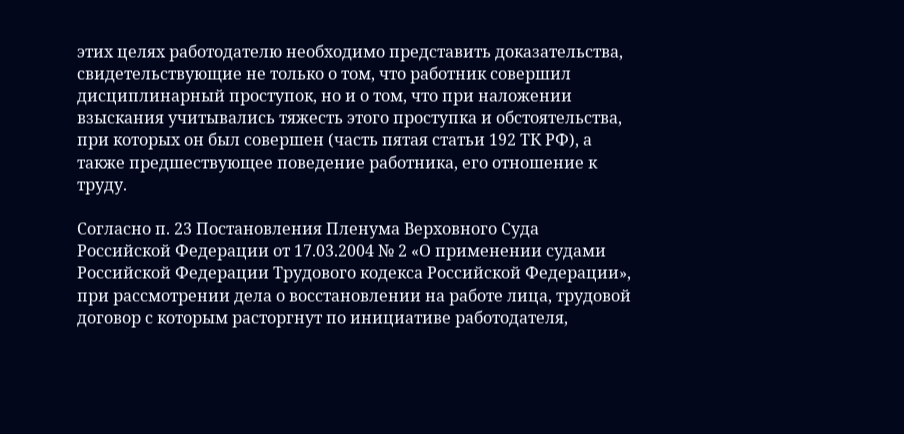этих целях работодателю необходимо представить доказательства, свидетельствующие не только о том, что работник совершил дисциплинарный проступок, но и о том, что при наложении взыскания учитывались тяжесть этого проступка и обстоятельства, при которых он был совершен (часть пятая статьи 192 ТК РФ), а также предшествующее поведение работника, его отношение к труду.

Согласно п. 23 Постановления Пленума Верховного Суда Российской Федерации от 17.03.2004 № 2 «О применении судами Российской Федерации Трудового кодекса Российской Федерации», при рассмотрении дела о восстановлении на работе лица, трудовой договор с которым расторгнут по инициативе работодателя,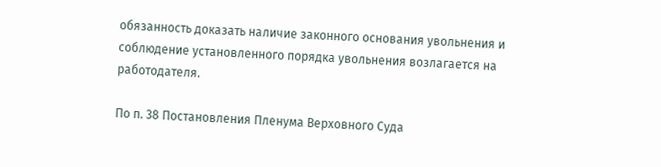обязанность доказать наличие законного основания увольнения и соблюдение установленного порядка увольнения возлагается на работодателя.

По п. 38 Постановления Пленума Верховного Суда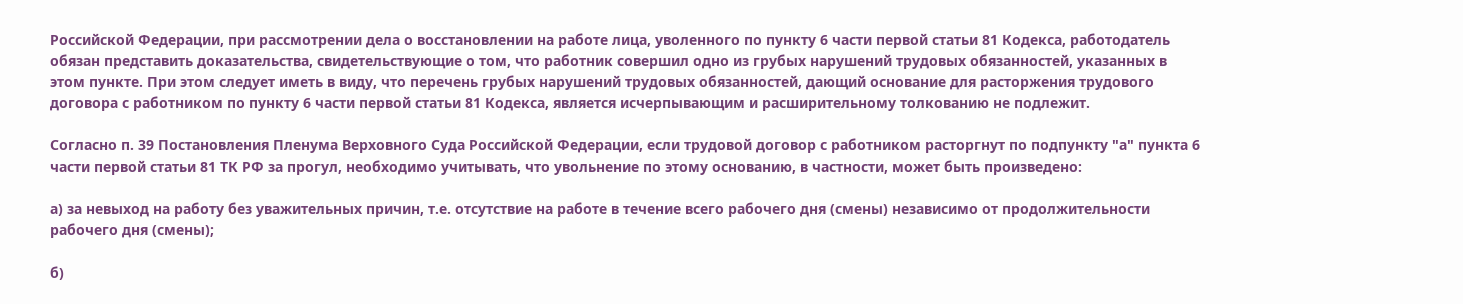Российской Федерации, при рассмотрении дела о восстановлении на работе лица, уволенного по пункту 6 части первой статьи 81 Кодекса, работодатель обязан представить доказательства, свидетельствующие о том, что работник совершил одно из грубых нарушений трудовых обязанностей, указанных в этом пункте. При этом следует иметь в виду, что перечень грубых нарушений трудовых обязанностей, дающий основание для расторжения трудового договора с работником по пункту 6 части первой статьи 81 Кодекса, является исчерпывающим и расширительному толкованию не подлежит.

Согласно п. 39 Постановления Пленума Верховного Суда Российской Федерации, если трудовой договор с работником расторгнут по подпункту "а" пункта 6 части первой статьи 81 ТК РФ за прогул, необходимо учитывать, что увольнение по этому основанию, в частности, может быть произведено:

а) за невыход на работу без уважительных причин, т.е. отсутствие на работе в течение всего рабочего дня (смены) независимо от продолжительности рабочего дня (смены);

б)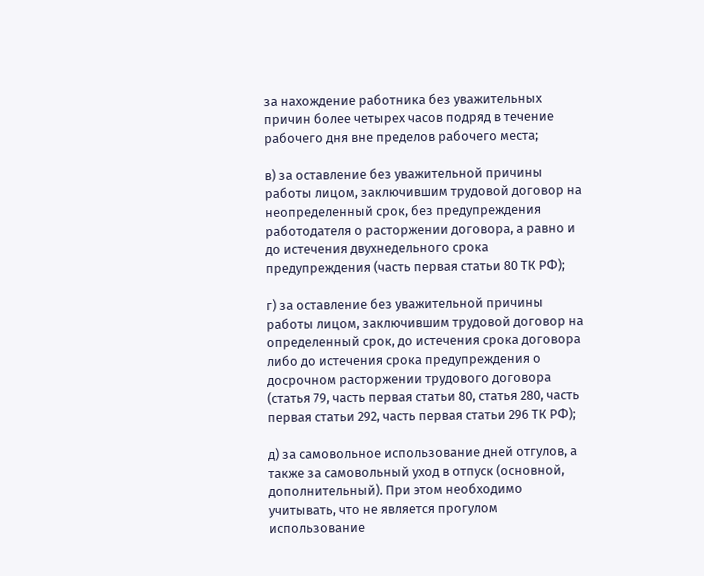за нахождение работника без уважительных причин более четырех часов подряд в течение рабочего дня вне пределов рабочего места;

в) за оставление без уважительной причины работы лицом, заключившим трудовой договор на неопределенный срок, без предупреждения работодателя о расторжении договора, а равно и до истечения двухнедельного срока предупреждения (часть первая статьи 80 ТК РФ);

г) за оставление без уважительной причины работы лицом, заключившим трудовой договор на определенный срок, до истечения срока договора либо до истечения срока предупреждения о досрочном расторжении трудового договора (статья 79, часть первая статьи 80, статья 280, часть первая статьи 292, часть первая статьи 296 ТК РФ);

д) за самовольное использование дней отгулов, а также за самовольный уход в отпуск (основной, дополнительный). При этом необходимо учитывать, что не является прогулом использование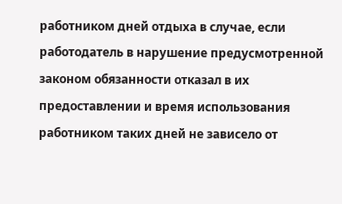работником дней отдыха в случае, если работодатель в нарушение предусмотренной законом обязанности отказал в их предоставлении и время использования работником таких дней не зависело от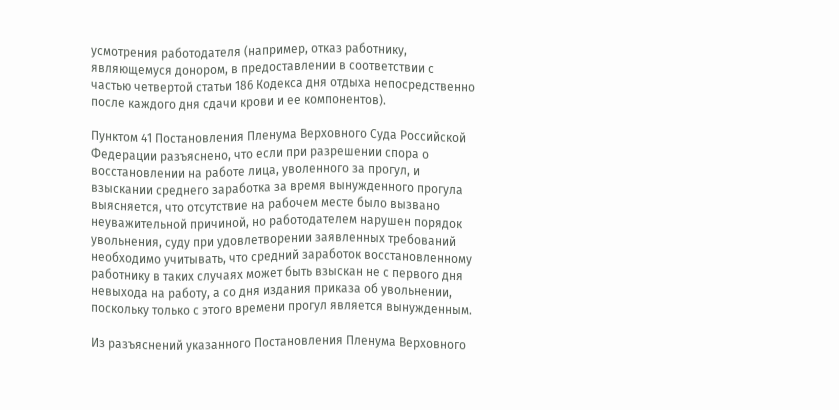усмотрения работодателя (например, отказ работнику, являющемуся донором, в предоставлении в соответствии с частью четвертой статьи 186 Кодекса дня отдыха непосредственно после каждого дня сдачи крови и ее компонентов).

Пунктом 41 Постановления Пленума Верховного Суда Российской Федерации разъяснено, что если при разрешении спора о восстановлении на работе лица, уволенного за прогул, и взыскании среднего заработка за время вынужденного прогула выясняется, что отсутствие на рабочем месте было вызвано неуважительной причиной, но работодателем нарушен порядок увольнения, суду при удовлетворении заявленных требований необходимо учитывать, что средний заработок восстановленному работнику в таких случаях может быть взыскан не с первого дня невыхода на работу, а со дня издания приказа об увольнении, поскольку только с этого времени прогул является вынужденным.

Из разъяснений указанного Постановления Пленума Верховного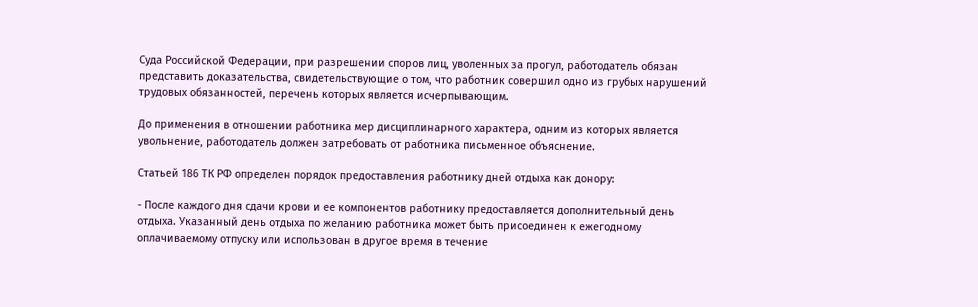Суда Российской Федерации, при разрешении споров лиц, уволенных за прогул, работодатель обязан представить доказательства, свидетельствующие о том, что работник совершил одно из грубых нарушений трудовых обязанностей, перечень которых является исчерпывающим.

До применения в отношении работника мер дисциплинарного характера, одним из которых является увольнение, работодатель должен затребовать от работника письменное объяснение.

Статьей 186 ТК РФ определен порядок предоставления работнику дней отдыха как донору:

- После каждого дня сдачи крови и ее компонентов работнику предоставляется дополнительный день отдыха. Указанный день отдыха по желанию работника может быть присоединен к ежегодному оплачиваемому отпуску или использован в другое время в течение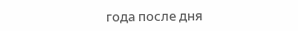года после дня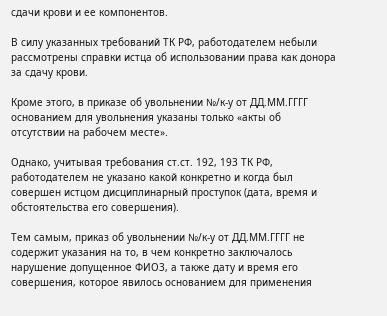сдачи крови и ее компонентов.

В силу указанных требований ТК РФ, работодателем небыли рассмотрены справки истца об использовании права как донора за сдачу крови.

Кроме этого, в приказе об увольнении №/к-у от ДД.ММ.ГГГГ основанием для увольнения указаны только «акты об отсутствии на рабочем месте».

Однако, учитывая требования ст.ст. 192, 193 ТК РФ, работодателем не указано какой конкретно и когда был совершен истцом дисциплинарный проступок (дата, время и обстоятельства его совершения).

Тем самым, приказ об увольнении №/к-у от ДД.ММ.ГГГГ не содержит указания на то, в чем конкретно заключалось нарушение допущенное ФИО3, а также дату и время его совершения, которое явилось основанием для применения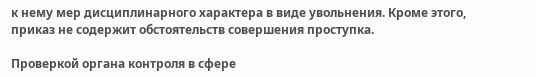к нему мер дисциплинарного характера в виде увольнения. Кроме этого, приказ не содержит обстоятельств совершения проступка.

Проверкой органа контроля в сфере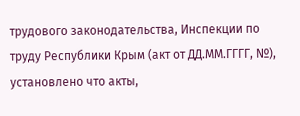трудового законодательства, Инспекции по труду Республики Крым (акт от ДД.ММ.ГГГГ, №), установлено что акты,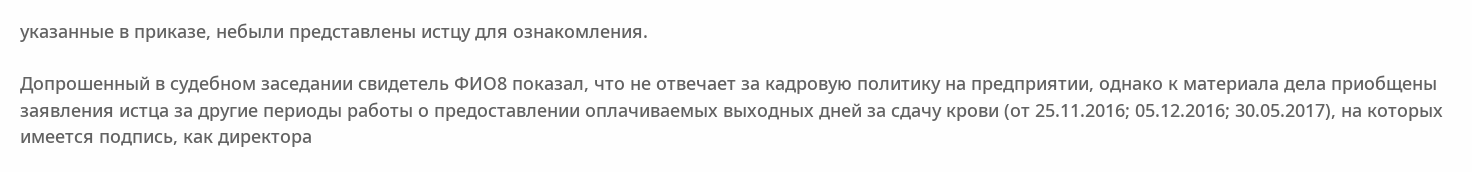указанные в приказе, небыли представлены истцу для ознакомления.

Допрошенный в судебном заседании свидетель ФИО8 показал, что не отвечает за кадровую политику на предприятии, однако к материала дела приобщены заявления истца за другие периоды работы о предоставлении оплачиваемых выходных дней за сдачу крови (от 25.11.2016; 05.12.2016; 30.05.2017), на которых имеется подпись, как директора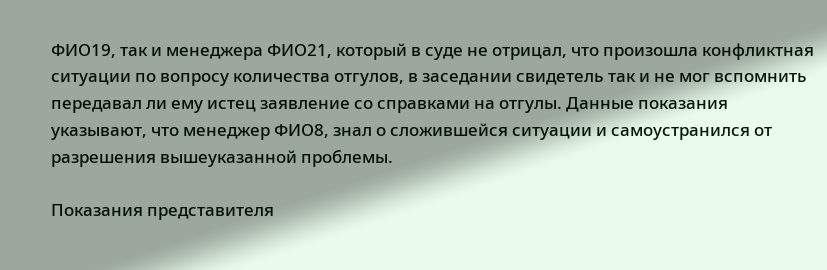ФИО19, так и менеджера ФИО21, который в суде не отрицал, что произошла конфликтная ситуации по вопросу количества отгулов, в заседании свидетель так и не мог вспомнить передавал ли ему истец заявление со справками на отгулы. Данные показания указывают, что менеджер ФИО8, знал о сложившейся ситуации и самоустранился от разрешения вышеуказанной проблемы.

Показания представителя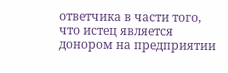ответчика в части того, что истец является донором на предприятии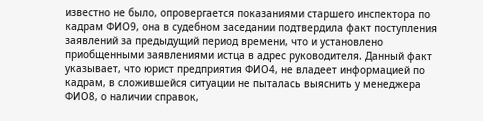известно не было, опровергается показаниями старшего инспектора по кадрам ФИО9, она в судебном заседании подтвердила факт поступления заявлений за предыдущий период времени, что и установлено приобщенными заявлениями истца в адрес руководителя. Данный факт указывает, что юрист предприятия ФИО4, не владеет информацией по кадрам, в сложившейся ситуации не пыталась выяснить у менеджера ФИО8, о наличии справок,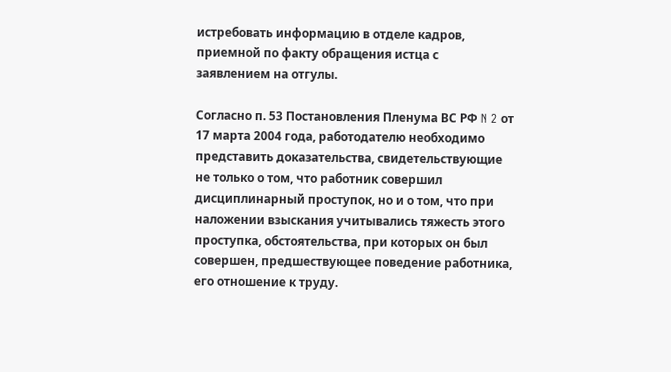истребовать информацию в отделе кадров, приемной по факту обращения истца с заявлением на отгулы.

Согласно п. 53 Постановления Пленума ВС РФ N 2 от 17 марта 2004 года, работодателю необходимо представить доказательства, свидетельствующие не только о том, что работник совершил дисциплинарный проступок, но и о том, что при наложении взыскания учитывались тяжесть этого проступка, обстоятельства, при которых он был совершен, предшествующее поведение работника, его отношение к труду.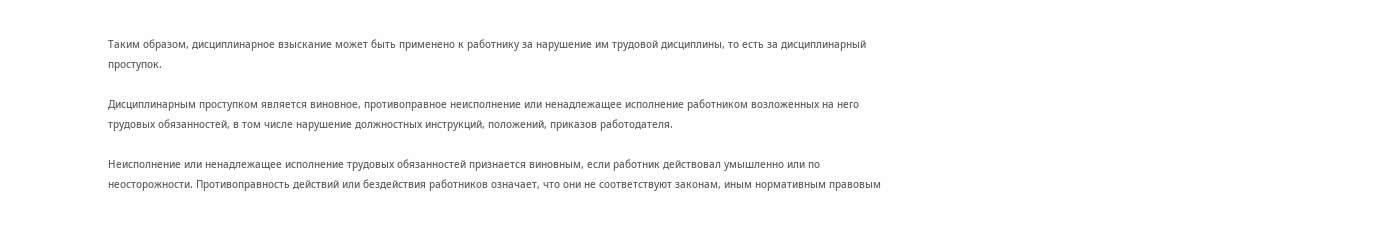Таким образом, дисциплинарное взыскание может быть применено к работнику за нарушение им трудовой дисциплины, то есть за дисциплинарный проступок.

Дисциплинарным проступком является виновное, противоправное неисполнение или ненадлежащее исполнение работником возложенных на него трудовых обязанностей, в том числе нарушение должностных инструкций, положений, приказов работодателя.

Неисполнение или ненадлежащее исполнение трудовых обязанностей признается виновным, если работник действовал умышленно или по неосторожности. Противоправность действий или бездействия работников означает, что они не соответствуют законам, иным нормативным правовым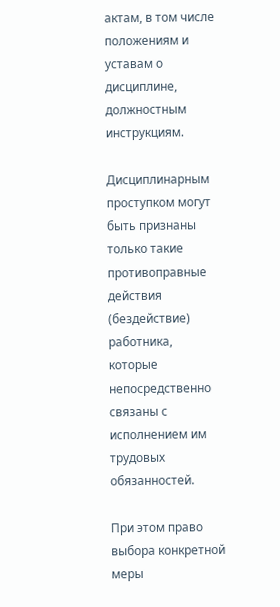актам, в том числе положениям и уставам о дисциплине, должностным инструкциям.

Дисциплинарным проступком могут быть признаны только такие противоправные действия (бездействие) работника, которые непосредственно связаны с исполнением им трудовых обязанностей.

При этом право выбора конкретной меры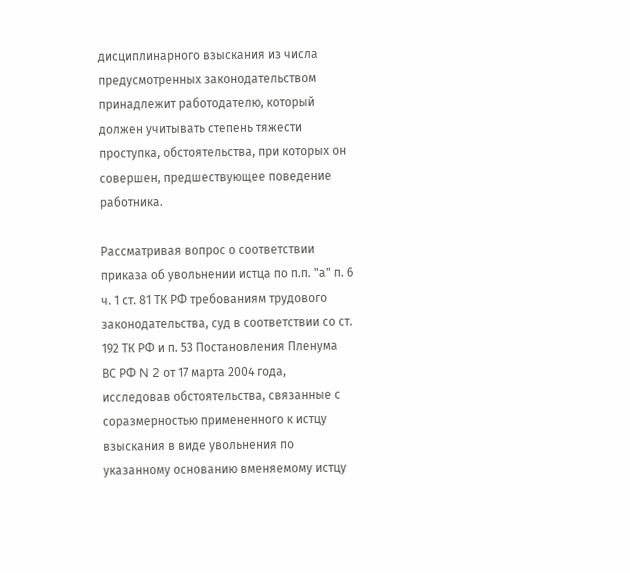дисциплинарного взыскания из числа предусмотренных законодательством принадлежит работодателю, который должен учитывать степень тяжести проступка, обстоятельства, при которых он совершен, предшествующее поведение работника.

Рассматривая вопрос о соответствии приказа об увольнении истца по п.п. "а" п. 6 ч. 1 ст. 81 ТК РФ требованиям трудового законодательства, суд в соответствии со ст. 192 ТК РФ и п. 53 Постановления Пленума ВС РФ N 2 от 17 марта 2004 года, исследовав обстоятельства, связанные с соразмерностью примененного к истцу взыскания в виде увольнения по указанному основанию вменяемому истцу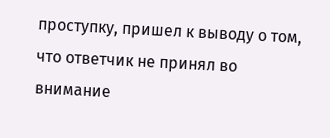проступку, пришел к выводу о том, что ответчик не принял во внимание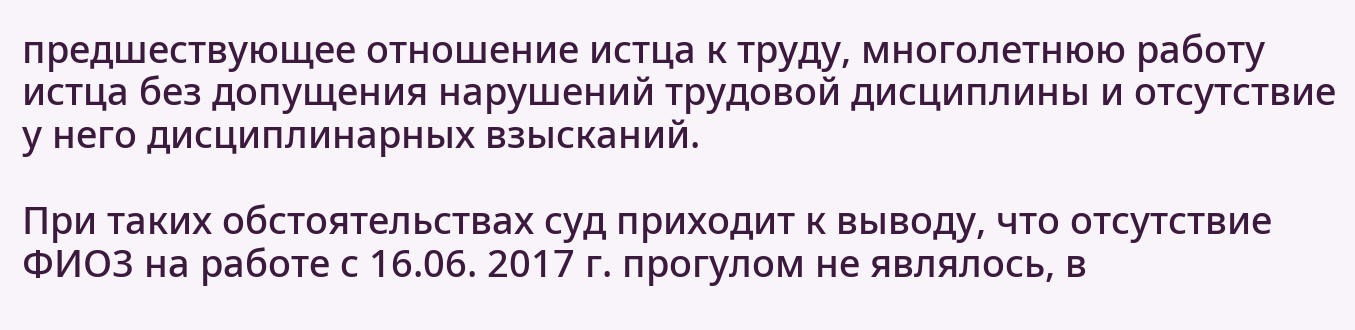предшествующее отношение истца к труду, многолетнюю работу истца без допущения нарушений трудовой дисциплины и отсутствие у него дисциплинарных взысканий.

При таких обстоятельствах суд приходит к выводу, что отсутствие ФИО3 на работе с 16.06. 2017 г. прогулом не являлось, в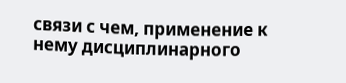связи с чем, применение к нему дисциплинарного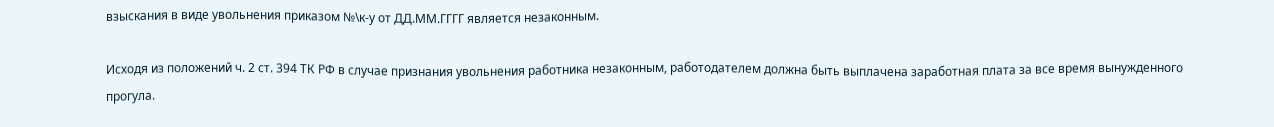взыскания в виде увольнения приказом №\к-у от ДД.ММ.ГГГГ является незаконным.

Исходя из положений ч. 2 ст. 394 ТК РФ в случае признания увольнения работника незаконным, работодателем должна быть выплачена заработная плата за все время вынужденного прогула.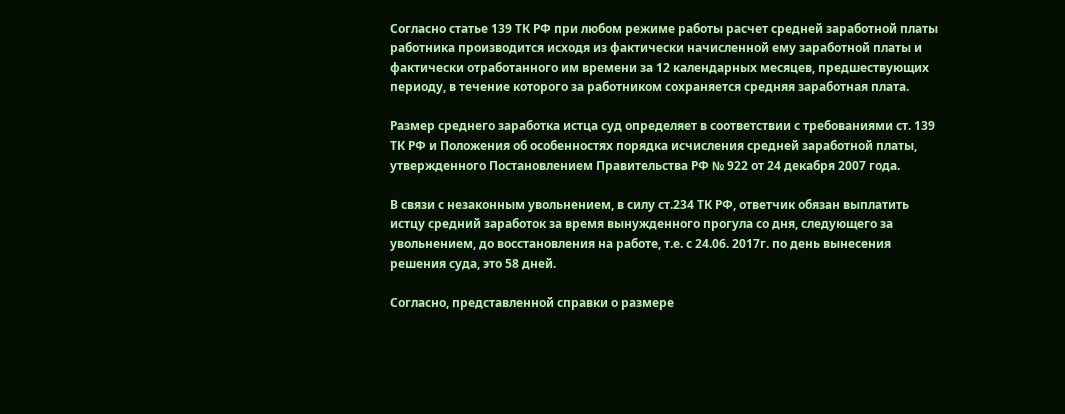Согласно статье 139 ТК РФ при любом режиме работы расчет средней заработной платы работника производится исходя из фактически начисленной ему заработной платы и фактически отработанного им времени за 12 календарных месяцев, предшествующих периоду, в течение которого за работником сохраняется средняя заработная плата.

Размер среднего заработка истца суд определяет в соответствии с требованиями ст. 139 ТК РФ и Положения об особенностях порядка исчисления средней заработной платы, утвержденного Постановлением Правительства РФ № 922 от 24 декабря 2007 года.

В связи с незаконным увольнением, в силу ст.234 ТК РФ, ответчик обязан выплатить истцу средний заработок за время вынужденного прогула со дня, следующего за увольнением, до восстановления на работе, т.е. с 24.06. 2017г. по день вынесения решения суда, это 58 дней.

Согласно, представленной справки о размере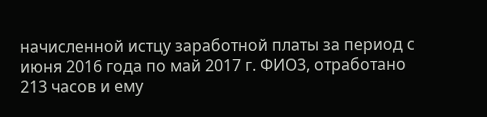начисленной истцу заработной платы за период с июня 2016 года по май 2017 г. ФИО3, отработано 213 часов и ему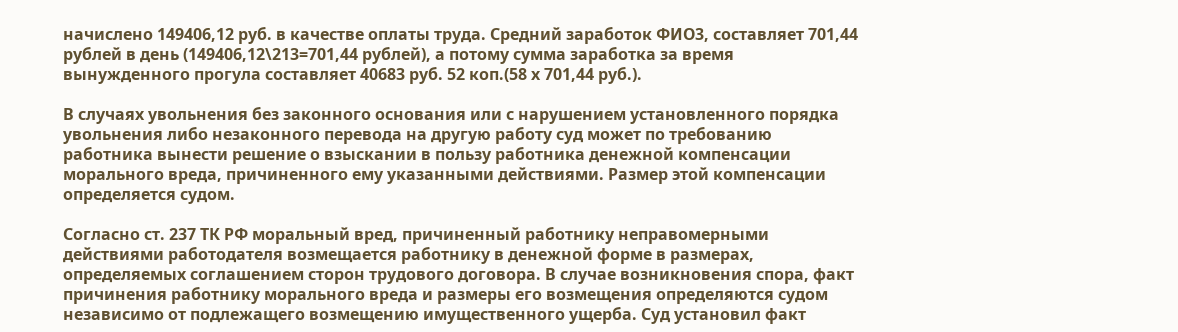начислено 149406,12 руб. в качестве оплаты труда. Средний заработок ФИО3, составляет 701,44 рублей в день (149406,12\213=701,44 рублей), а потому сумма заработка за время вынужденного прогула составляет 40683 руб. 52 коп.(58 х 701,44 руб.).

В случаях увольнения без законного основания или с нарушением установленного порядка увольнения либо незаконного перевода на другую работу суд может по требованию работника вынести решение о взыскании в пользу работника денежной компенсации морального вреда, причиненного ему указанными действиями. Размер этой компенсации определяется судом.

Согласно ст. 237 ТК РФ моральный вред, причиненный работнику неправомерными действиями работодателя возмещается работнику в денежной форме в размерах, определяемых соглашением сторон трудового договора. В случае возникновения спора, факт причинения работнику морального вреда и размеры его возмещения определяются судом независимо от подлежащего возмещению имущественного ущерба. Суд установил факт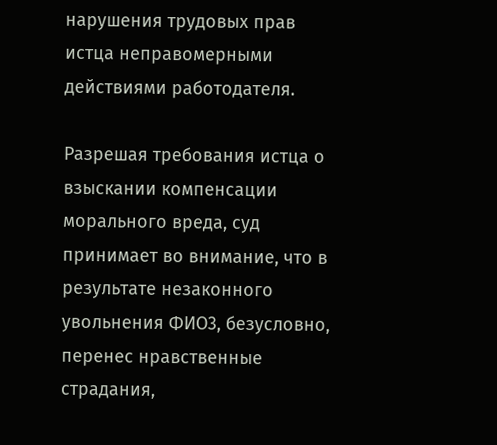нарушения трудовых прав истца неправомерными действиями работодателя.

Разрешая требования истца о взыскании компенсации морального вреда, суд принимает во внимание, что в результате незаконного увольнения ФИО3, безусловно, перенес нравственные страдания,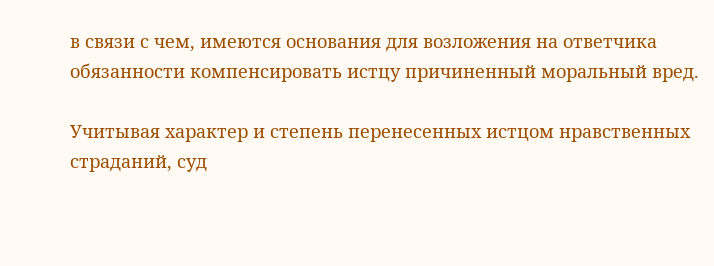в связи с чем, имеются основания для возложения на ответчика обязанности компенсировать истцу причиненный моральный вред.

Учитывая характер и степень перенесенных истцом нравственных страданий, суд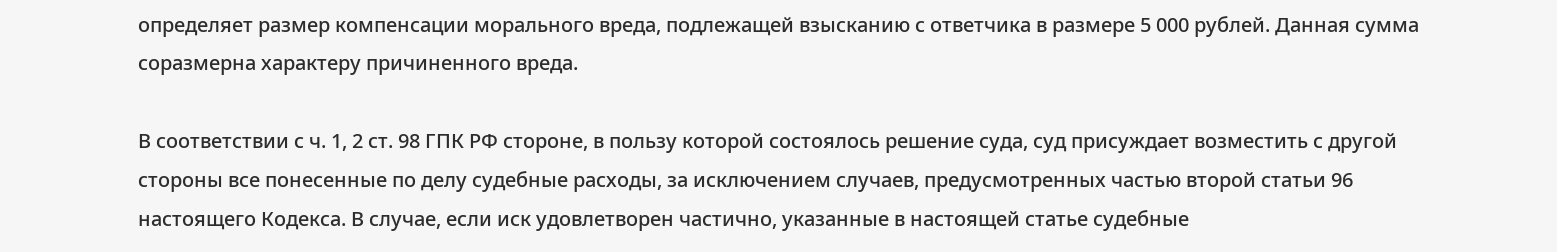определяет размер компенсации морального вреда, подлежащей взысканию с ответчика в размере 5 000 рублей. Данная сумма соразмерна характеру причиненного вреда.

В соответствии с ч. 1, 2 ст. 98 ГПК РФ стороне, в пользу которой состоялось решение суда, суд присуждает возместить с другой стороны все понесенные по делу судебные расходы, за исключением случаев, предусмотренных частью второй статьи 96 настоящего Кодекса. В случае, если иск удовлетворен частично, указанные в настоящей статье судебные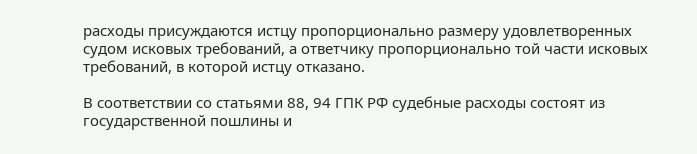расходы присуждаются истцу пропорционально размеру удовлетворенных судом исковых требований, а ответчику пропорционально той части исковых требований, в которой истцу отказано.

В соответствии со статьями 88, 94 ГПК РФ судебные расходы состоят из государственной пошлины и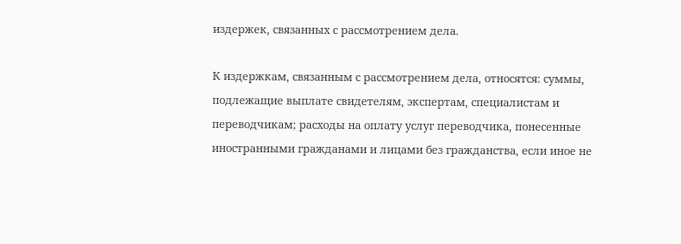издержек, связанных с рассмотрением дела.

К издержкам, связанным с рассмотрением дела, относятся: суммы, подлежащие выплате свидетелям, экспертам, специалистам и переводчикам; расходы на оплату услуг переводчика, понесенные иностранными гражданами и лицами без гражданства, если иное не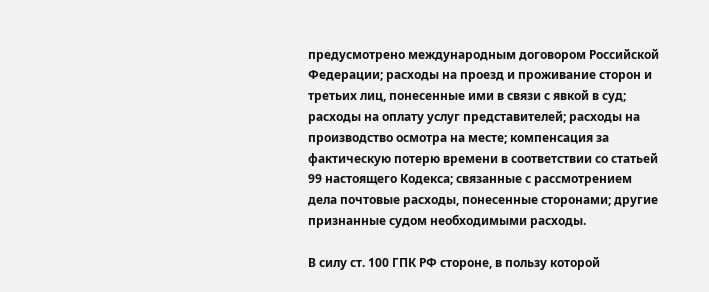предусмотрено международным договором Российской Федерации; расходы на проезд и проживание сторон и третьих лиц, понесенные ими в связи с явкой в суд; расходы на оплату услуг представителей; расходы на производство осмотра на месте; компенсация за фактическую потерю времени в соответствии со статьей 99 настоящего Кодекса; связанные с рассмотрением дела почтовые расходы, понесенные сторонами; другие признанные судом необходимыми расходы.

В силу ст. 100 ГПК РФ стороне, в пользу которой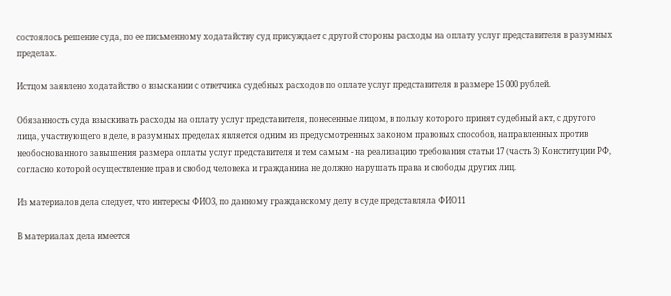состоялось решение суда, по ее письменному ходатайству суд присуждает с другой стороны расходы на оплату услуг представителя в разумных пределах.

Истцом заявлено ходатайство о взыскании с ответчика судебных расходов по оплате услуг представителя в размере 15 000 рублей.

Обязанность суда взыскивать расходы на оплату услуг представителя, понесенные лицом, в пользу которого принят судебный акт, с другого лица, участвующего в деле, в разумных пределах является одним из предусмотренных законом правовых способов, направленных против необоснованного завышения размера оплаты услуг представителя и тем самым - на реализацию требования статьи 17 (часть 3) Конституции РФ, согласно которой осуществление прав и свобод человека и гражданина не должно нарушать права и свободы других лиц.

Из материалов дела следует, что интересы ФИО3, по данному гражданскому делу в суде представляла ФИО11

В материалах дела имеется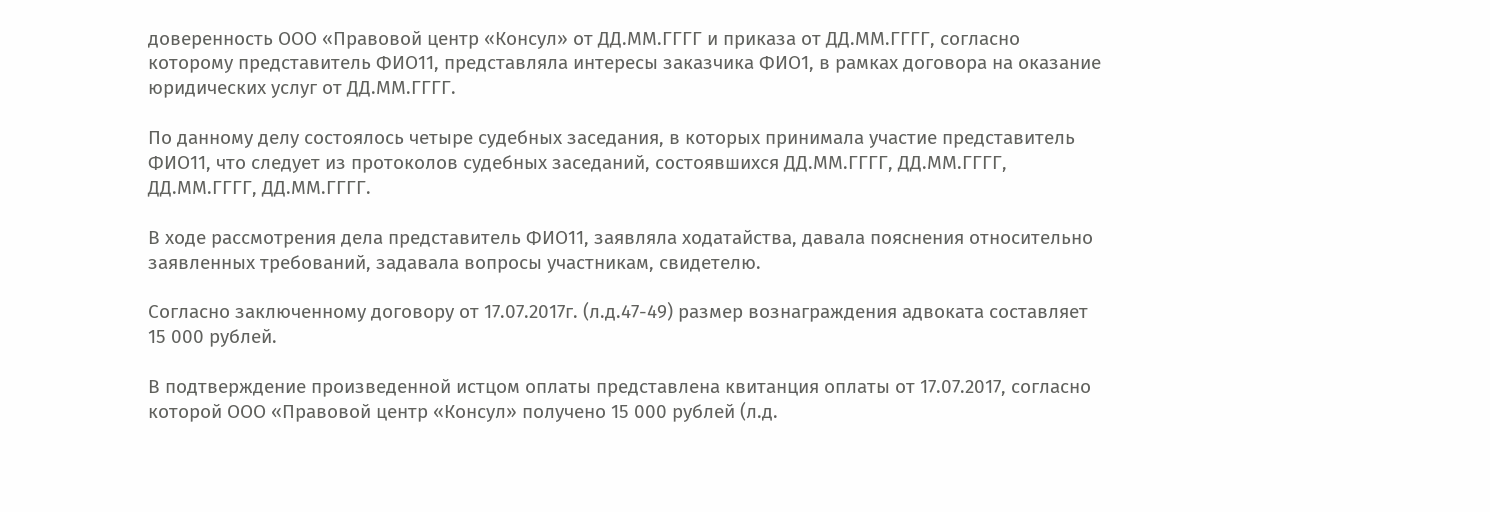доверенность ООО «Правовой центр «Консул» от ДД.ММ.ГГГГ и приказа от ДД.ММ.ГГГГ, согласно которому представитель ФИО11, представляла интересы заказчика ФИО1, в рамках договора на оказание юридических услуг от ДД.ММ.ГГГГ.

По данному делу состоялось четыре судебных заседания, в которых принимала участие представитель ФИО11, что следует из протоколов судебных заседаний, состоявшихся ДД.ММ.ГГГГ, ДД.ММ.ГГГГ, ДД.ММ.ГГГГ, ДД.ММ.ГГГГ.

В ходе рассмотрения дела представитель ФИО11, заявляла ходатайства, давала пояснения относительно заявленных требований, задавала вопросы участникам, свидетелю.

Согласно заключенному договору от 17.07.2017г. (л.д.47-49) размер вознаграждения адвоката составляет 15 000 рублей.

В подтверждение произведенной истцом оплаты представлена квитанция оплаты от 17.07.2017, согласно которой ООО «Правовой центр «Консул» получено 15 000 рублей (л.д.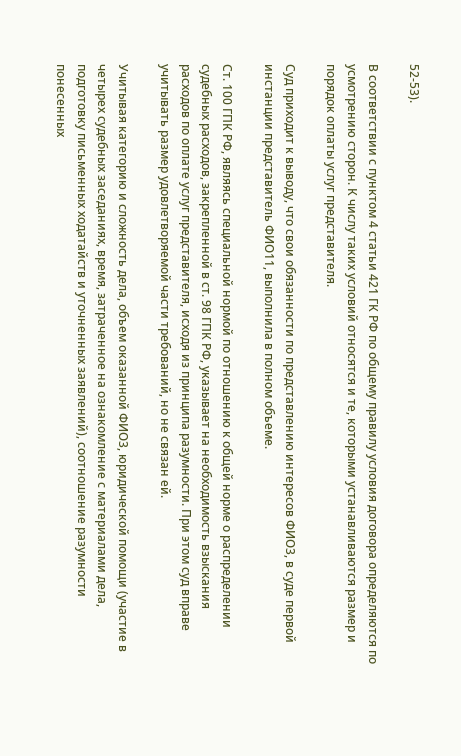52-53).

В соответствии с пунктом 4 статьи 421 ГК РФ по общему правилу условия договора определяются по усмотрению сторон. К числу таких условий относятся и те, которыми устанавливаются размер и порядок оплаты услуг представителя.

Суд приходит к выводу, что свои обязанности по представлению интересов ФИО3, в суде первой инстанции представитель ФИО11, выполнила в полном объеме.

Ст. 100 ГПК РФ, являясь специальной нормой по отношению к общей норме о распределении судебных расходов, закрепленной в ст. 98 ГПК РФ, указывает на необходимость взыскания расходов по оплате услуг представителя, исходя из принципа разумности. При этом суд вправе учитывать размер удовлетворяемой части требований, но не связан ей.

Учитывая категорию и сложность дела, объем оказанной ФИО3, юридической помощи (участие в четырех судебных заседаниях, время, затраченное на ознакомление с материалами дела, подготовку письменных ходатайств и уточненных заявлений), соотношение разумности понесенных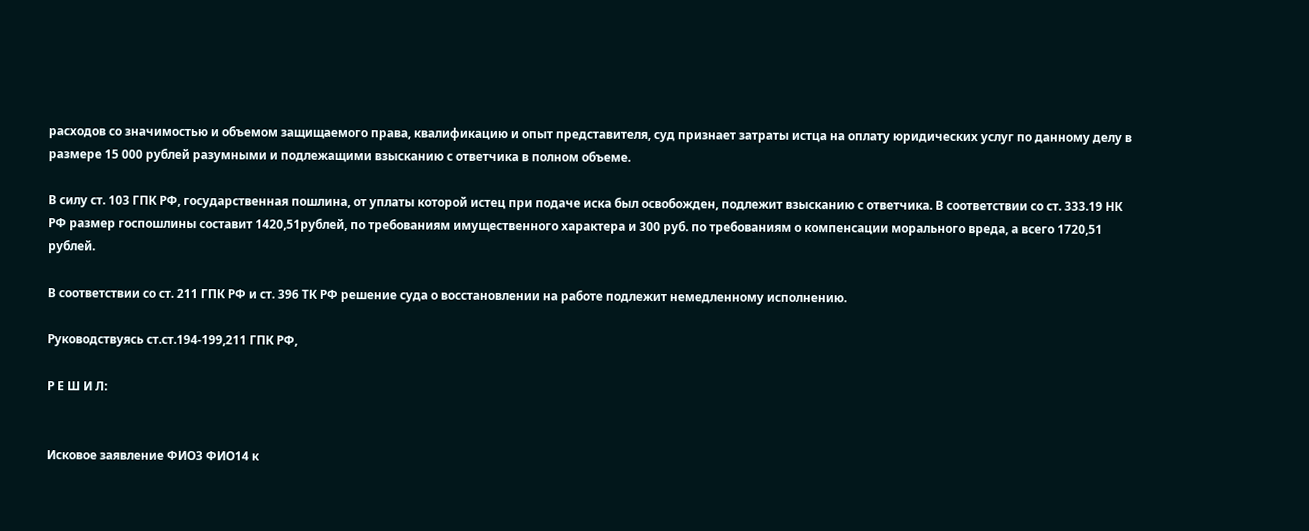расходов со значимостью и объемом защищаемого права, квалификацию и опыт представителя, суд признает затраты истца на оплату юридических услуг по данному делу в размере 15 000 рублей разумными и подлежащими взысканию с ответчика в полном объеме.

В силу ст. 103 ГПК РФ, государственная пошлина, от уплаты которой истец при подаче иска был освобожден, подлежит взысканию с ответчика. В соответствии со ст. 333.19 НК РФ размер госпошлины составит 1420,51рублей, по требованиям имущественного характера и 300 руб. по требованиям о компенсации морального вреда, а всего 1720,51 рублей.

В соответствии со ст. 211 ГПК РФ и ст. 396 ТК РФ решение суда о восстановлении на работе подлежит немедленному исполнению.

Руководствуясь ст.ст.194-199,211 ГПК РФ,

Р Е Ш И Л:


Исковое заявление ФИО3 ФИО14 к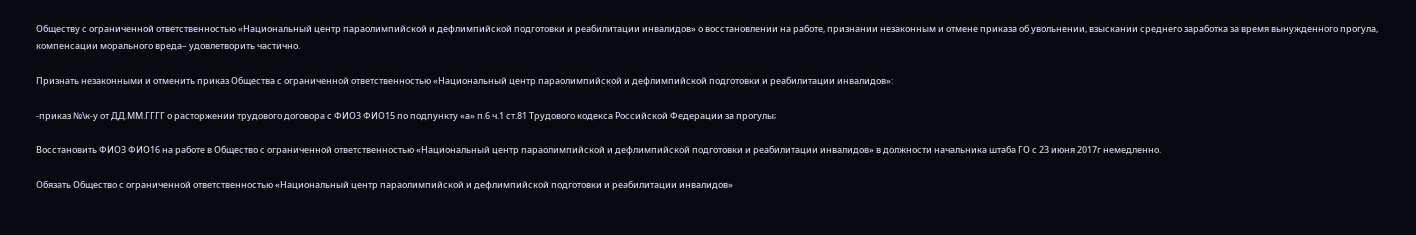Обществу с ограниченной ответственностью «Национальный центр параолимпийской и дефлимпийской подготовки и реабилитации инвалидов» о восстановлении на работе, признании незаконным и отмене приказа об увольнении, взыскании среднего заработка за время вынужденного прогула, компенсации морального вреда– удовлетворить частично.

Признать незаконными и отменить приказ Общества с ограниченной ответственностью «Национальный центр параолимпийской и дефлимпийской подготовки и реабилитации инвалидов»:

-приказ №\к-у от ДД.ММ.ГГГГ о расторжении трудового договора с ФИО3 ФИО15 по подпункту «а» п.6 ч.1 ст.81 Трудового кодекса Российской Федерации за прогулы;

Восстановить ФИО3 ФИО16 на работе в Общество с ограниченной ответственностью «Национальный центр параолимпийской и дефлимпийской подготовки и реабилитации инвалидов» в должности начальника штаба ГО с 23 июня 2017г немедленно.

Обязать Общество с ограниченной ответственностью «Национальный центр параолимпийской и дефлимпийской подготовки и реабилитации инвалидов»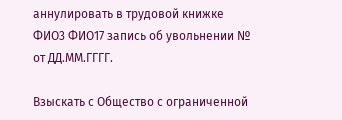аннулировать в трудовой книжке ФИО3 ФИО17 запись об увольнении № от ДД.ММ.ГГГГ.

Взыскать с Общество с ограниченной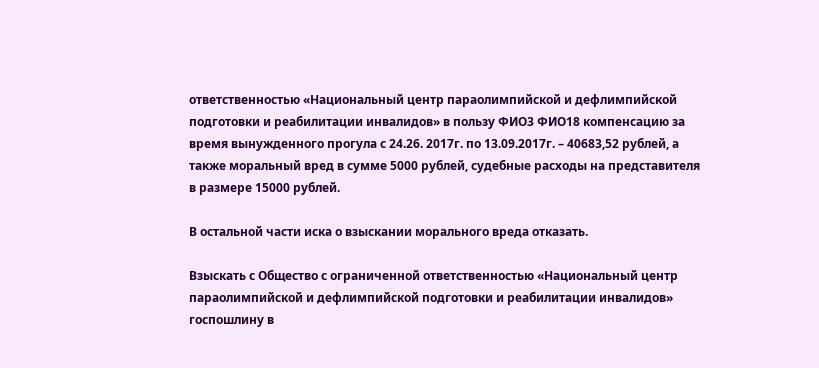ответственностью «Национальный центр параолимпийской и дефлимпийской подготовки и реабилитации инвалидов» в пользу ФИО3 ФИО18 компенсацию за время вынужденного прогула с 24.26. 2017г. по 13.09.2017г. – 40683,52 рублей, а также моральный вред в сумме 5000 рублей, судебные расходы на представителя в размере 15000 рублей.

В остальной части иска о взыскании морального вреда отказать.

Взыскать с Общество с ограниченной ответственностью «Национальный центр параолимпийской и дефлимпийской подготовки и реабилитации инвалидов» госпошлину в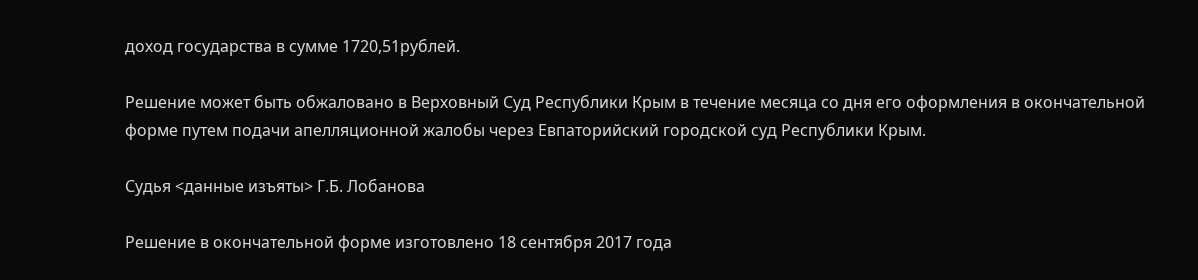доход государства в сумме 1720,51рублей.

Решение может быть обжаловано в Верховный Суд Республики Крым в течение месяца со дня его оформления в окончательной форме путем подачи апелляционной жалобы через Евпаторийский городской суд Республики Крым.

Судья <данные изъяты> Г.Б. Лобанова

Решение в окончательной форме изготовлено 18 сентября 2017 года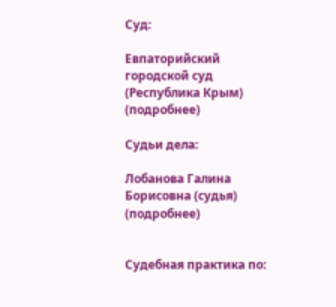Суд:

Евпаторийский городской суд (Республика Крым) (подробнее)

Судьи дела:

Лобанова Галина Борисовна (судья) (подробнее)


Судебная практика по: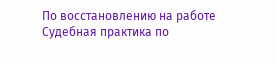По восстановлению на работе
Судебная практика по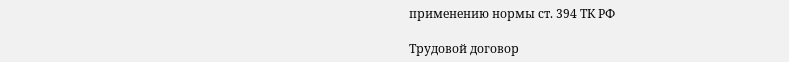применению нормы ст. 394 ТК РФ

Трудовой договор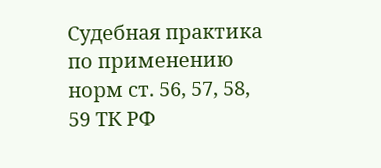Судебная практика по применению норм ст. 56, 57, 58, 59 ТК РФ